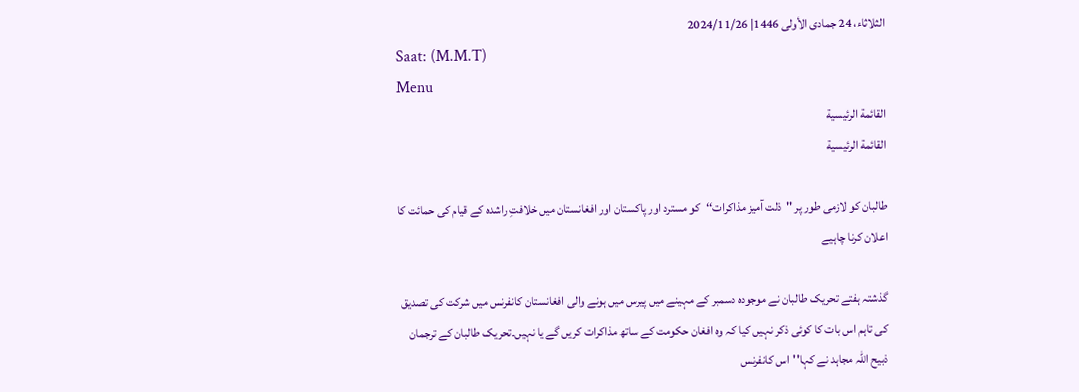الثلاثاء، 24 جمادى الأولى 1446| 2024/11/26
Saat: (M.M.T)
Menu
القائمة الرئيسية
القائمة الرئيسية

طالبان کو لازمی طور پر ''ذلت آمیز مذاکرات‘‘کو مسترد اور پاکستان اور افغانستان میں خلافتِ راشدہ کے قیام کی حمائت کا اعلان کرنا چاہیے

گذشتہ ہفتے تحریک طالبان نے موجودہ دسمبر کے مہینے میں پیرس میں ہونے والی افغانستان کانفرنس میں شرکت کی تصدیق کی تاہم اس بات کا کوئی ذکر نہیں کیا کہ وہ افغان حکومت کے ساتھ مذاکرات کریں گے یا نہیں۔تحریک طالبان کے ترجمان ذبیح اللہ مجاہد نے کہا''اس کانفرنس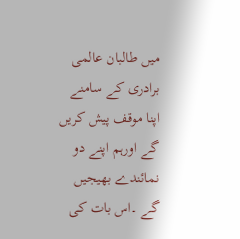میں طالبان عالمی برادری کے سامنے اپنا موقف پیش کریں گے اورہم اپنے دو نمائندے بھیجیں گے ۔اس بات کی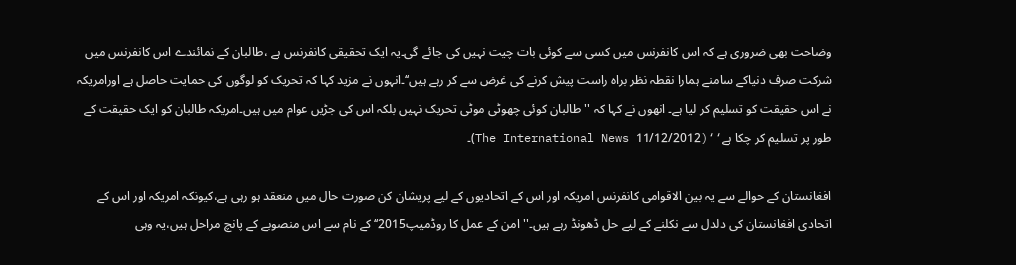وضاحت بھی ضروری ہے کہ اس کانفرنس میں کسی سے کوئی بات چیت نہیں کی جائے گی۔یہ ایک تحقیقی کانفرنس ہے ،طالبان کے نمائندے اس کانفرنس میں شرکت صرف دنیاکے سامنے ہمارا نقطہ نظر براہ راست پیش کرنے کی غرض سے کر رہے ہیں‘‘۔انہوں نے مزید کہا کہ تحریک کو لوگوں کی حمایت حاصل ہے اورامریکہ نے اس حقیقت کو تسلیم کر لیا ہے۔ انھوں نے کہا کہ ''طالبان کوئی چھوٹی موٹی تحریک نہیں بلکہ اس کی جڑیں عوام میں ہیں۔امریکہ طالبان کو ایک حقیقت کے طور پر تسلیم کر چکا ہے‘‘(The International News 11/12/2012)۔

افغانستان کے حوالے سے یہ بین الاقوامی کانفرنس امریکہ اور اس کے اتحادیوں کے لیے پریشان کن صورت حال میں منعقد ہو رہی ہے،کیونکہ امریکہ اور اس کے اتحادی افغانستان کی دلدل سے نکلنے کے لیے حل ڈھونڈ رہے ہیں۔'' امن کے عمل کا روڈمیپ2015‘‘ کے نام سے اس منصوبے کے پانچ مراحل ہیں،یہ وہی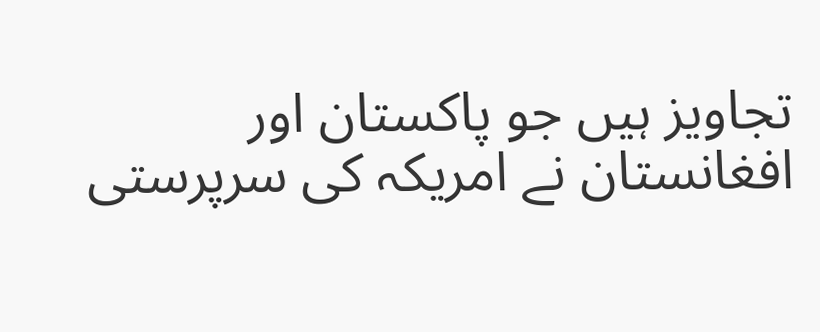تجاویز ہیں جو پاکستان اور افغانستان نے امریکہ کی سرپرستی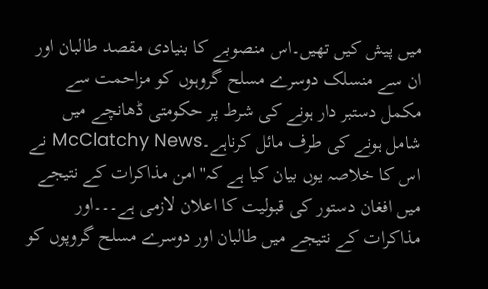میں پیش کیں تھیں۔اس منصوبے کا بنیادی مقصد طالبان اور ان سے منسلک دوسرے مسلح گروہوں کو مزاحمت سے مکمل دستبر دار ہونے کی شرط پر حکومتی ڈھانچے میں شامل ہونے کی طرف مائل کرناہے۔McClatchy News نے اس کا خلاصہ یوں بیان کیا ہے کہ''امن مذاکرات کے نتیجے میں افغان دستور کی قبولیت کا اعلان لازمی ہے۔۔۔اور مذاکرات کے نتیجے میں طالبان اور دوسرے مسلح گروپوں کو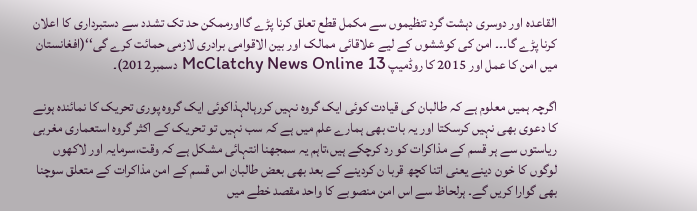القاعدہ اور دوسری دہشت گرد تنظیموں سے مکمل قطع تعلق کرنا پڑے گااورممکن حد تک تشدد سے دستبرداری کا اعلان کرنا پڑے گا۔۔۔ امن کی کوششوں کے لیے علاقائی ممالک اور بین الاقوامی برادری لازمی حمائت کرے گی‘‘(افغانستان میں امن کا عمل اور 2015 کا روڈمیپ McClatchy News Online 13 دسمبر2012)۔

اگرچہ ہمیں معلوم ہے کہ طالبان کی قیادت کوئی ایک گروہ نہیں کررہالہذاکوئی ایک گروہ پوری تحریک کا نمائندہ ہونے کا دعوی بھی نہیں کرسکتا اور یہ بات بھی ہمارے علم میں ہے کہ سب نہیں تو تحریک کے اکثر گروہ استعماری مغربی ریاستوں سے ہر قسم کے مذاکرات کو رد کرچکے ہیں،تاہم یہ سمجھنا انتہائی مشکل ہے کہ وقت،سرمایہ اور لاکھوں لوگوں کا خون دینے یعنی اتنا کچھ قربا ن کردینے کے بعد بھی بعض طالبان اس قسم کے امن مذاکرات کے متعلق سوچنا بھی گوارا کریں گے۔ ہرلحاظ سے اس امن منصوبے کا واحد مقصد خطے میں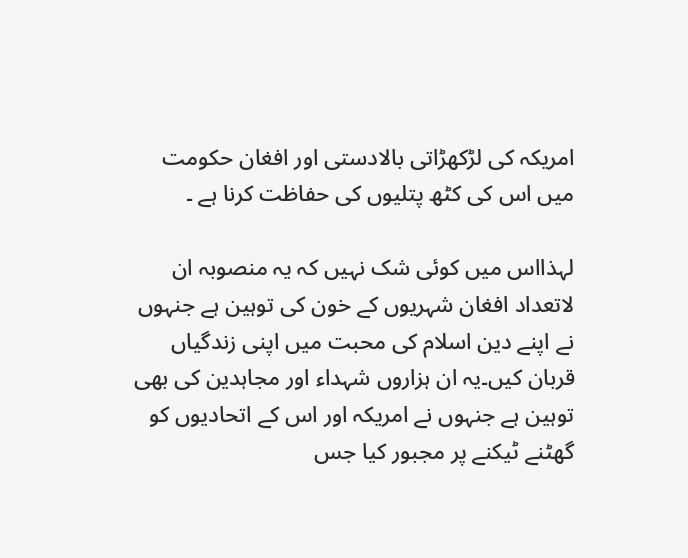امریکہ کی لڑکھڑاتی بالادستی اور افغان حکومت میں اس کی کٹھ پتلیوں کی حفاظت کرنا ہے ۔

لہذااس میں کوئی شک نہیں کہ یہ منصوبہ ان لاتعداد افغان شہریوں کے خون کی توہین ہے جنہوں نے اپنے دین اسلام کی محبت میں اپنی زندگیاں قربان کیں۔یہ ان ہزاروں شہداء اور مجاہدین کی بھی توہین ہے جنہوں نے امریکہ اور اس کے اتحادیوں کو گھٹنے ٹیکنے پر مجبور کیا جس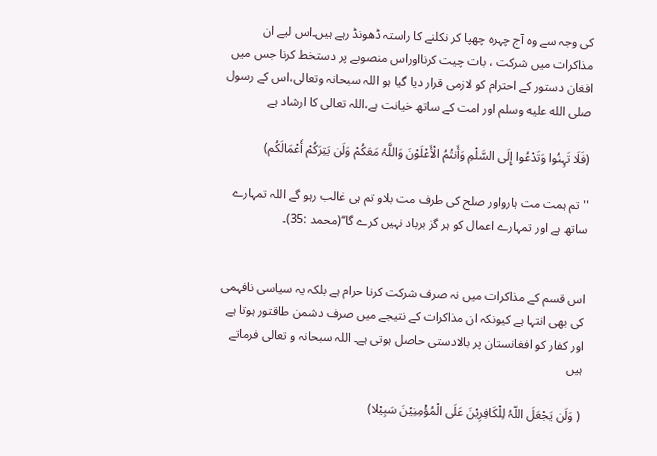کی وجہ سے وہ آج چہرہ چھپا کر نکلنے کا راستہ ڈھونڈ رہے ہیں۔اس لیے ان مذاکرات میں شرکت ، بات چیت کرنااوراس منصوبے پر دستخط کرنا جس میں افغان دستور کے احترام کو لازمی قرار دیا گیا ہو اللہ سبحانہ وتعالی،اس کے رسول صلى الله عليه وسلم اور امت کے ساتھ خیانت ہے،اللہ تعالی کا ارشاد ہے

(فَلَا تَہِنُوا وَتَدْعُوا إِلَی السَّلْمِ وَأَنتُمُ الْأَعْلَوْنَ وَاللَّہُ مَعَکُمْ وَلَن یَتِرَکُمْ أَعْمَالَکُم)

''تم ہمت مت ہارواور صلح کی طرف مت بلاو تم ہی غالب رہو گے اللہ تمہارے ساتھ ہے اور تمہارے اعمال کو ہر گز برباد نہیں کرے گا‘‘(محمد :35)۔


اس قسم کے مذاکرات میں نہ صرف شرکت کرنا حرام ہے بلکہ یہ سیاسی نافہمی کی بھی انتہا ہے کیونکہ ان مذاکرات کے نتیجے میں صرف دشمن طاقتور ہوتا ہے اور کفار کو افغانستان پر بالادستی حاصل ہوتی ہے۔ اللہ سبحانہ و تعالی فرماتے ہیں

( وَلَن یَجْعَلَ اللّہُ لِلْکَافِرِیْنَ عَلَی الْمُؤْمِنِیْنَ سَبِیْلا)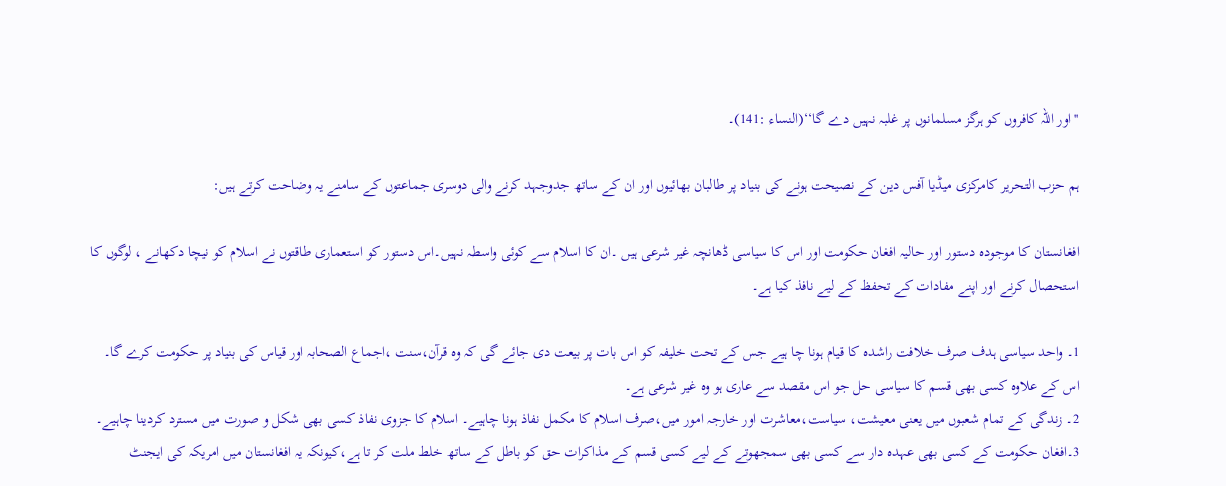''اور اللہ کافروں کو ہرگز مسلمانوں پر غلبہ نہیں دے گا‘‘(النساء :141)۔

ہم حزب التحریر کامرکزی میڈیا آفس دین کے نصیحت ہونے کی بنیاد پر طالبان بھائیوں اور ان کے ساتھ جدوجہد کرنے والی دوسری جماعتوں کے سامنے یہ وضاحت کرتے ہیں:

افغانستان کا موجودہ دستور اور حالیہ افغان حکومت اور اس کا سیاسی ڈھانچہ غیر شرعی ہیں ۔ان کا اسلام سے کوئی واسطہ نہیں۔اس دستور کو استعماری طاقتوں نے اسلام کو نیچا دکھانے ، لوگوں کا استحصال کرنے اور اپنے مفادات کے تحفظ کے لیے نافذ کیا ہے۔

1۔ واحد سیاسی ہدف صرف خلافت راشدہ کا قیام ہونا چا ہیے جس کے تحت خلیفہ کو اس بات پر بیعت دی جائے گی کہ وہ قرآن،سنت ،اجماع الصحابہ اور قیاس کی بنیاد پر حکومت کرے گا۔ اس کے علاوہ کسی بھی قسم کا سیاسی حل جو اس مقصد سے عاری ہو وہ غیر شرعی ہے۔
2۔ زندگی کے تمام شعبوں میں یعنی معیشت، سیاست،معاشرت اور خارجہ امور میں،صرف اسلام کا مکمل نفاذ ہونا چاہیے۔ اسلام کا جزوی نفاذ کسی بھی شکل و صورت میں مسترد کردینا چاہیے۔
3۔افغان حکومت کے کسی بھی عہدہ دار سے کسی بھی سمجھوتے کے لیے کسی قسم کے مذاکرات حق کو باطل کے ساتھ خلط ملت کر تا ہے،کیونکہ یہ افغانستان میں امریکہ کی ایجنٹ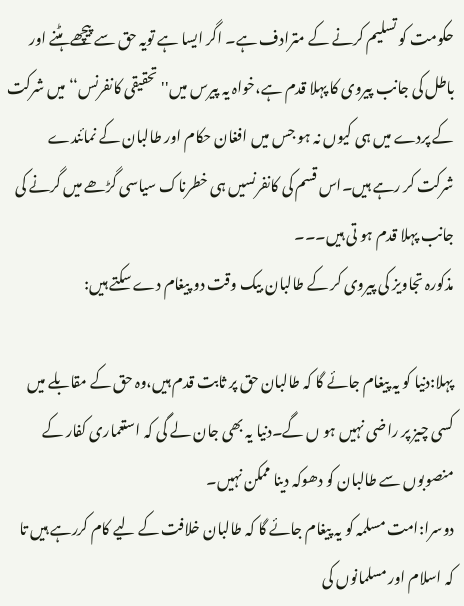حکومت کو تسلیم کرنے کے مترادف ہے۔ اگر ایسا ہے تویہ حق سے پیچھے ہٹنے اور باطل کی جانب پیروی کا پہلا قدم ہے،خواہ یہ پیرس میں''تحقیقی کانفرنس‘‘ میں شرکت کے پردے میں ہی کیوں نہ ہو جس میں افغان حکام اور طالبان کے نمائندے شرکت کر رہے ہیں۔اس قسم کی کانفرنسیں ہی خطرناک سیاسی گڑھے میں گرنے کی جانب پہلا قدم ہو تی ہیں۔۔۔
مذکورہ تجاویز کی پیروی کر کے طالبان بیک وقت دو پیغام دے سکتے ہیں:

پہلا:دنیا کو یہ پیغام جائے گا کہ طالبان حق پر ثابت قدم ہیں،وہ حق کے مقابلے میں کسی چیز پر راضی نہیں ہو ں گے۔دنیا یہ بھی جان لے گی کہ استعماری کفار کے منصوبوں سے طالبان کو دھوکہ دینا ممکن نہیں۔
دوسرا:امت مسلمہ کو یہ پیغام جائے گا کہ طالبان خلافت کے لیے کام کررہے ہیں تا کہ اسلام اور مسلمانوں کی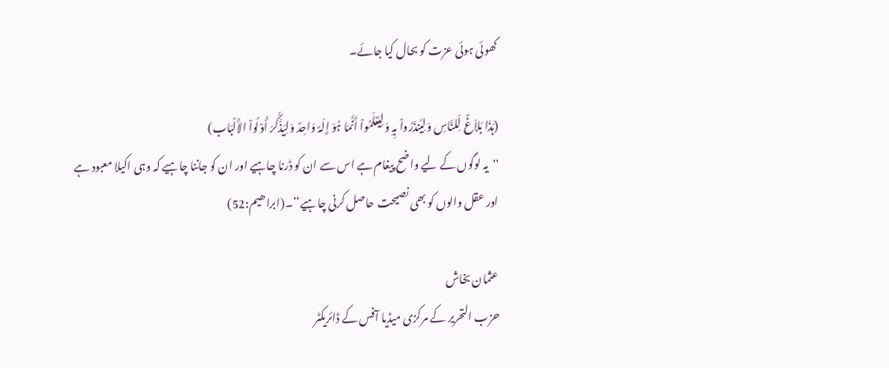کھوئی ہوئی عزت کو بحال کیا جائے۔

(ہَذَا بَلاَغٌ لِّلنَّاسِ وَلِیُنذَرُواْ بِہِ وَلِیَعْلَمُواْ أَنَّمَا ہُوَ إِلَہٌ وَاحِدٌ وَلِیَذَّکَّرَ أُوْلُواْ الأَلْبَاب)
''یہ لوگوں کے لیے واضح پیغام ہے اس سے ان کو ڈرنا چاہیے اور ان کو جاننا چاہیے کہ وہی اکیلا معبود ہے اور عقل والوں کو بھی نصیحت حاصل کرنی چاہیے‘‘۔(ابراھیم:52)

عثمان بخاش
حزب التحریر کے مرکزی میڈیا آفس کے ڈائریکٹر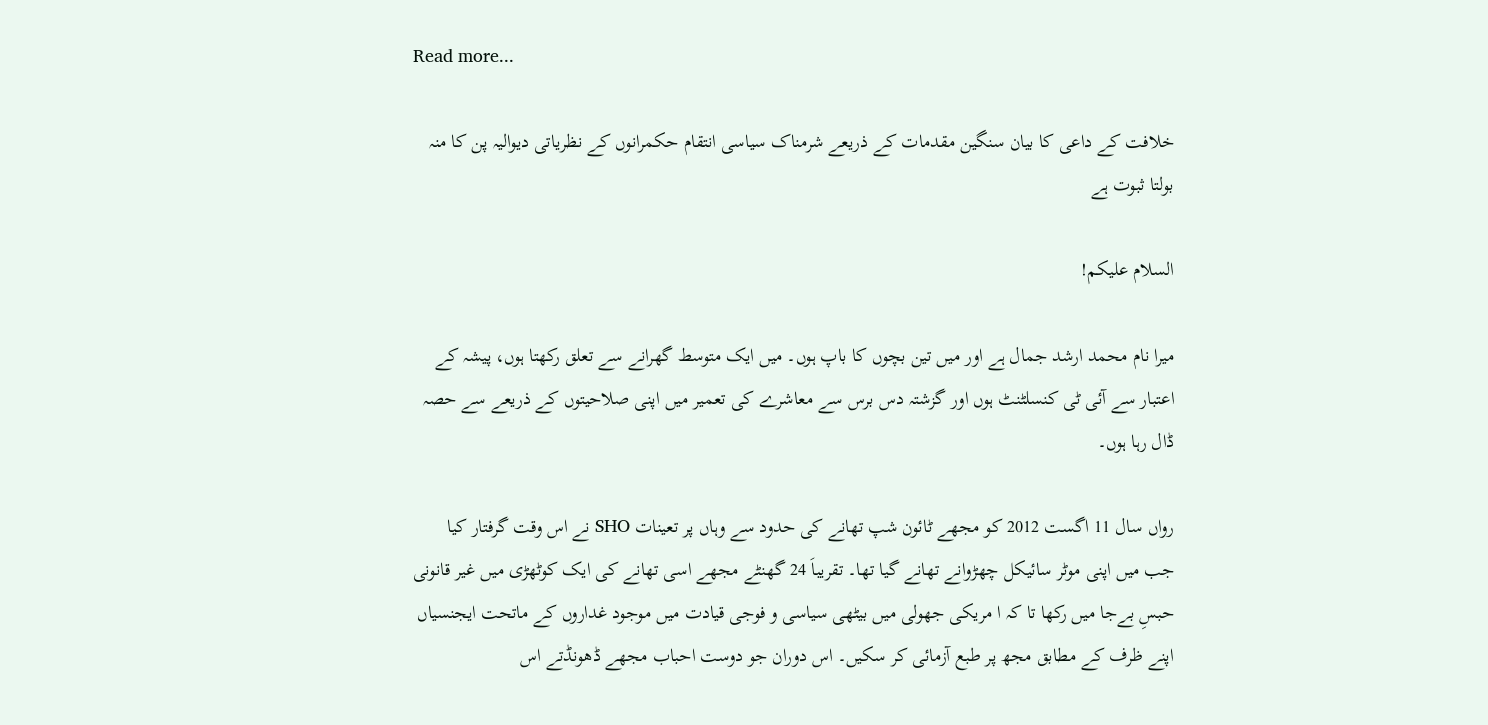Read more...

خلافت کے داعی کا بیان سنگین مقدمات کے ذریعے شرمناک سیاسی انتقام حکمرانوں کے نظریاتی دیوالیہ پن کا منہ بولتا ثبوت ہے

السلام علیکم!

میرا نام محمد ارشد جمال ہے اور میں تین بچوں کا باپ ہوں۔ میں ایک متوسط گھرانے سے تعلق رکھتا ہوں، پیشہ کے اعتبار سے آئی ٹی کنسلٹنٹ ہوں اور گزشتہ دس برس سے معاشرے کی تعمیر میں اپنی صلاحیتوں کے ذریعے سے حصہ ڈال رہا ہوں۔

رواں سال 11 اگست 2012 کو مجھے ٹائون شپ تھانے کی حدود سے وہاں پر تعینات SHO نے اس وقت گرفتار کیا جب میں اپنی موٹر سائیکل چھڑوانے تھانے گیا تھا۔ تقریباَ 24 گھنٹے مجھے اسی تھانے کی ایک کوٹھڑی میں غیر قانونی حبسِ بےجا میں رکھا تا کہ ا مریکی جھولی میں بیٹھی سیاسی و فوجی قیادت میں موجود غداروں کے ماتحت ایجنسیاں اپنے ظرف کے مطابق مجھ پر طبع آزمائی کر سکیں۔ اس دوران جو دوست احباب مجھے ڈھونڈتے اس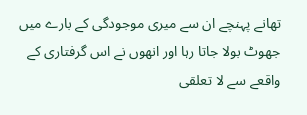تھانے پہنچے ان سے میری موجودگی کے بارے میں جھوٹ بولا جاتا رہا اور انھوں نے اس گرفتاری کے واقعے سے لا تعلقی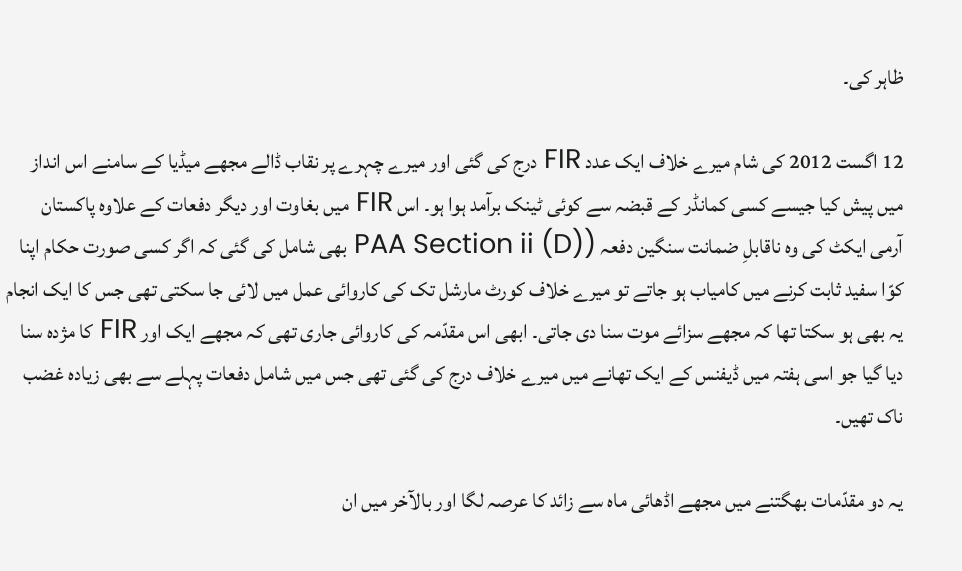ظاہر کی۔

12 اگست 2012 کی شام میرے خلاف ایک عدد FIR درج کی گئی اور میرے چہرے پر نقاب ڈالے مجھے میڈیا کے سامنے اس انداز میں پیش کیا جیسے کسی کمانڈر کے قبضہ سے کوئی ٹینک برآمد ہوا ہو۔ اس FIR میں بغاوت اور دیگر دفعات کے علاوہ پاکستان آرمی ایکٹ کی وہ ناقابلِ ضمانت سنگین دفعہ (PAA Section ii (D) بھی شامل کی گئی کہ اگر کسی صورت حکام اپنا کوّا سفید ثابت کرنے میں کامیاب ہو جاتے تو میرے خلاف کورٹ مارشل تک کی کاروائی عمل میں لائی جا سکتی تھی جس کا ایک انجام یہ بھی ہو سکتا تھا کہ مجھے سزائے موت سنا دی جاتی۔ ابھی اس مقدّمہ کی کاروائی جاری تھی کہ مجھے ایک اور FIR کا مژدہ سنا دیا گیا جو اسی ہفتہ میں ڈیفنس کے ایک تھانے میں میرے خلاف درج کی گئی تھی جس میں شامل دفعات پہلے سے بھی زیادہ غضب ناک تھیں۔

یہ دو مقدّمات بھگتنے میں مجھے اڈھائی ماہ سے زائد کا عرصہ لگا اور بالآخر میں ان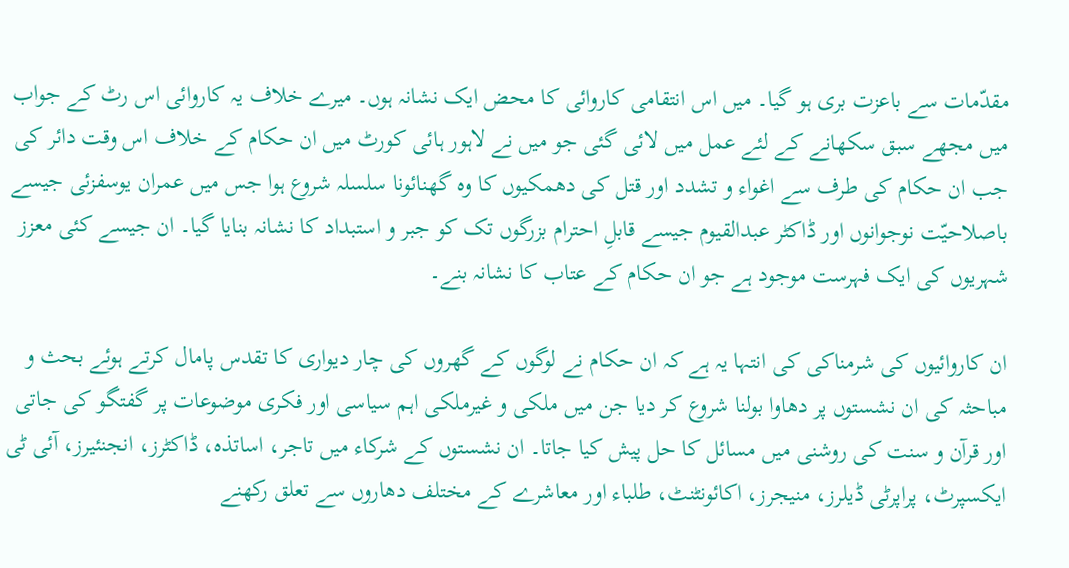مقدّمات سے باعزت بری ہو گیا۔ میں اس انتقامی کاروائی کا محض ایک نشانہ ہوں۔ میرے خلاف یہ کاروائی اس رٹ کے جواب میں مجھے سبق سکھانے کے لئے عمل میں لائی گئی جو میں نے لاہور ہائی کورٹ میں ان حکام کے خلاف اس وقت دائر کی جب ان حکام کی طرف سے اغواء و تشدد اور قتل کی دھمکیوں کا وہ گھنائونا سلسلہ شروع ہوا جس میں عمران یوسفزئی جیسے باصلاحیّت نوجوانوں اور ڈاکٹر عبدالقیوم جیسے قابلِ احترام بزرگوں تک کو جبر و استبداد کا نشانہ بنایا گیا۔ ان جیسے کئی معزز شہریوں کی ایک فہرست موجود ہے جو ان حکام کے عتاب کا نشانہ بنے۔

ان کاروائیوں کی شرمناکی کی انتہا یہ ہے کہ ان حکام نے لوگوں کے گھروں کی چار دیواری کا تقدس پامال کرتے ہوئے بحث و مباحثہ کی ان نشستوں پر دھاوا بولنا شروع کر دیا جن میں ملکی و غیرملکی اہم سیاسی اور فکری موضوعات پر گفتگو کی جاتی اور قرآن و سنت کی روشنی میں مسائل کا حل پیش کیا جاتا۔ ان نشستوں کے شرکاء میں تاجر، اساتذہ، ڈاکٹرز، انجنئیرز، آئی ٹی ایکسپرٹ، پراپرٹی ڈیلرز، منیجرز، اکائونٹنٹ، طلباء اور معاشرے کے مختلف دھاروں سے تعلق رکھنے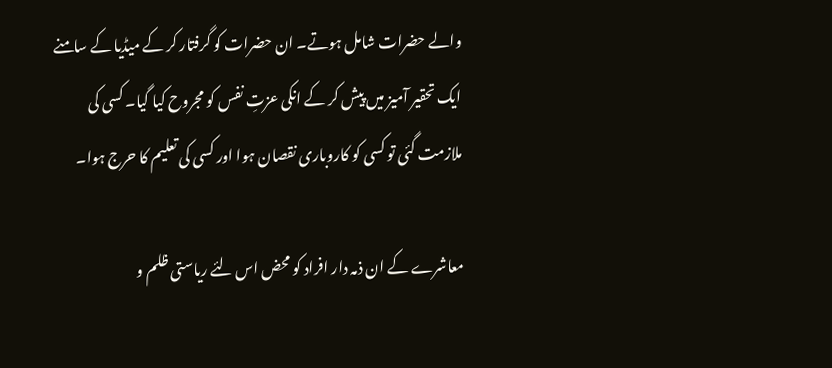والے حضرات شامل ہوتے۔ ان حضرات کو گرفتار کر کے میڈیا کے سامنے ایک تحقیر آمیز میں پیش کر کے انکی عزتِ نفس کو مجروح کیا گیا۔ کسی کی ملازمت گئی تو کسی کو کاروباری نقصان ہوا اور کسی کی تعلیم کا حرج ہوا۔

معاشرے کے ان ذمہ دار افراد کو محض اس لئے ریاستی ظلم و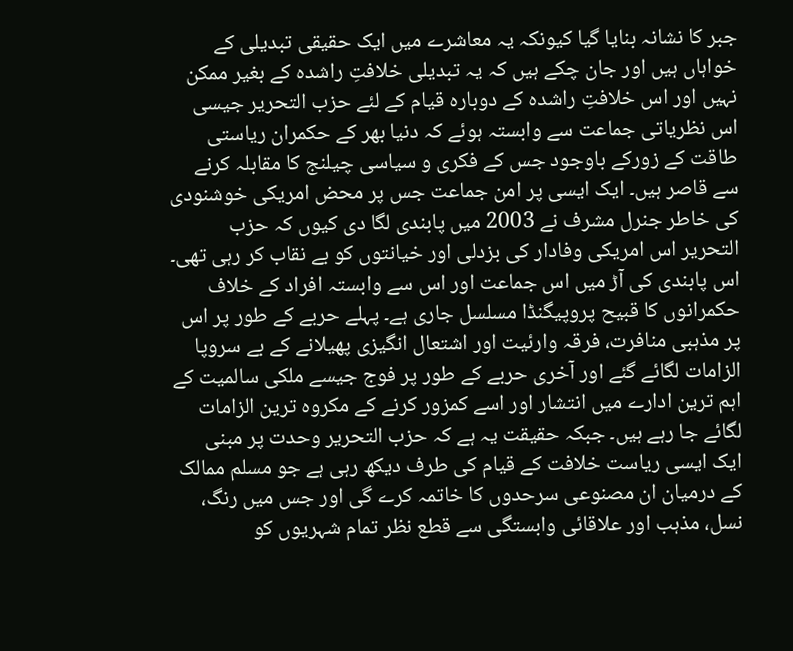جبر کا نشانہ بنایا گیا کیونکہ یہ معاشرے میں ایک حقیقی تبدیلی کے خواہاں ہیں اور جان چکے ہیں کہ یہ تبدیلی خلافتِ راشدہ کے بغیر ممکن نہیں اور اس خلافتِ راشدہ کے دوبارہ قیام کے لئے حزب التحریر جیسی اس نظریاتی جماعت سے وابستہ ہوئے کہ دنیا بھر کے حکمران ریاستی طاقت کے زورکے باوجود جس کے فکری و سیاسی چیلنج کا مقابلہ کرنے سے قاصر ہیں۔ ایک ایسی پر امن جماعت جس پر محض امریکی خوشنودی کی خاطر جنرل مشرف نے 2003 میں پابندی لگا دی کیوں کہ حزب التحریر اس امریکی وفادار کی بزدلی اور خیانتوں کو بے نقاب کر رہی تھی۔ اس پابندی کی آڑ میں اس جماعت اور اس سے وابستہ افراد کے خلاف حکمرانوں کا قبیح پروپیگنڈا مسلسل جاری ہے۔ پہلے حربے کے طور پر اس پر مذہبی منافرت، فرقہ وارئیت اور اشتعال انگیزی پھیلانے کے بے سروپا الزامات لگائے گئے اور آخری حربے کے طور پر فوج جیسے ملکی سالمیت کے اہم ترین ادارے میں انتشار اور اسے کمزور کرنے کے مکروہ ترین الزامات لگائے جا رہے ہیں۔ جبکہ حقیقت یہ ہے کہ حزب التحریر وحدت پر مبنی ایک ایسی ریاست خلافت کے قیام کی طرف دیکھ رہی ہے جو مسلم ممالک کے درمیان ان مصنوعی سرحدوں کا خاتمہ کرے گی اور جس میں رنگ، نسل، مذہب اور علاقائی وابستگی سے قطع نظر تمام شہریوں کو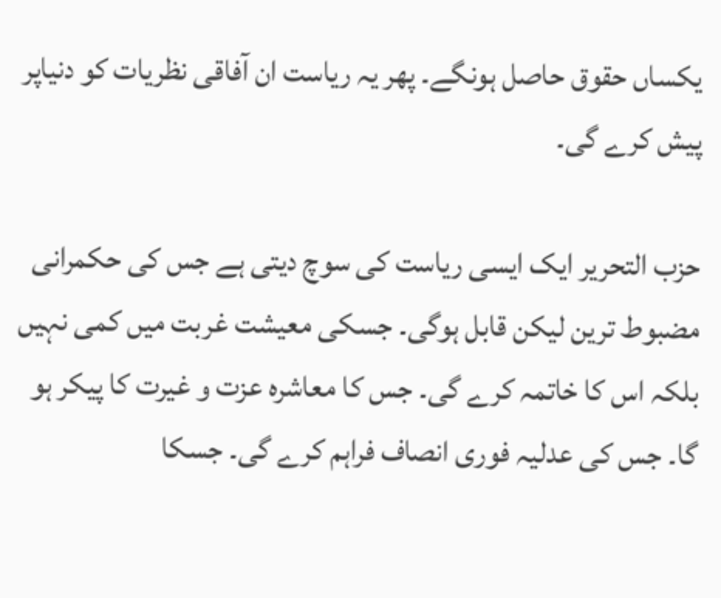یکساں حقوق حاصل ہونگے۔ پھر یہ ریاست ان آفاقی نظریات کو دنیاپر پیش کرے گی۔

حزب التحریر ایک ایسی ریاست کی سوچ دیتی ہے جس کی حکمرانی مضبوط ترین لیکن قابل ہوگی۔ جسکی معیشت غربت میں کمی نہیں بلکہ اس کا خاتمہ کرے گی۔ جس کا معاشرہ عزت و غیرت کا پیکر ہو گا۔ جس کی عدلیہ فوری انصاف فراہم کرے گی۔ جسکا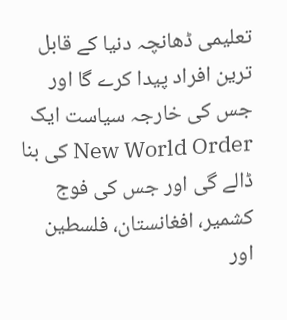تعلیمی ڈھانچہ دنیا کے قابل ترین افراد پیدا کرے گا اور جس کی خارجہ سیاست ایک New World Order کی بنا ڈالے گی اور جس کی فوج کشمیر، افغانستان، فلسطین اور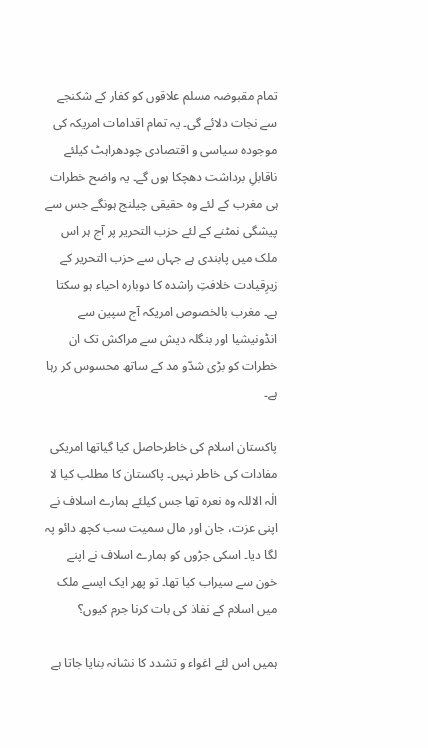تمام مقبوضہ مسلم علاقوں کو کفار کے شکنجے سے نجات دلائے گی۔ یہ تمام اقدامات امریکہ کی موجودہ سیاسی و اقتصادی چودھراہٹ کیلئے ناقابلِ برداشت دھچکا ہوں گے۔ یہ واضح خطرات ہی مغرب کے لئے وہ حقیقی چیلنج ہونگے جس سے پیشگی نمٹنے کے لئے حزب التحریر پر آج ہر اس ملک میں پابندی ہے جہاں سے حزب التحریر کے زیرِقیادت خلافتِ راشدہ کا دوبارہ احیاء ہو سکتا ہے۔ مغرب بالخصوص امریکہ آج سپین سے انڈونیشیا اور بنگلہ دیش سے مراکش تک ان خطرات کو بڑی شدّو مد کے ساتھ محسوس کر رہا ہے۔

پاکستان اسلام کی خاطرحاصل کیا گیاتھا امریکی مفادات کی خاطر نہیں۔ پاکستان کا مطلب کیا لا الٰہ الاللہ وہ نعرہ تھا جس کیلئے ہمارے اسلاف نے اپنی عزت، جان اور مال سمیت سب کچھ دائو پہ لگا دیا۔ اسکی جڑوں کو ہمارے اسلاف نے اپنے خون سے سیراب کیا تھا۔ تو پھر ایک ایسے ملک میں اسلام کے نفاذ کی بات کرنا جرم کیوں؟

ہمیں اس لئے اغواء و تشدد کا نشانہ بنایا جاتا ہے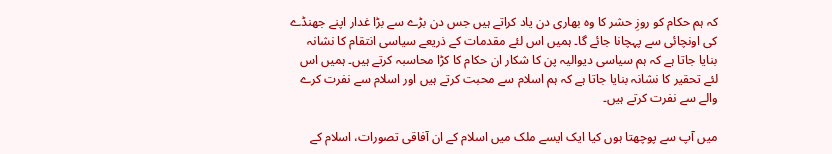کہ ہم حکام کو روزِ حشر کا وہ بھاری دن یاد کراتے ہیں جس دن بڑے سے بڑا غدار اپنے جھنڈے کی اونچائی سے پہچانا جائے گا۔ ہمیں اس لئے مقدمات کے ذریعے سیاسی انتقام کا نشانہ بنایا جاتا ہے کہ ہم سیاسی دیوالیہ پن کا شکار ان حکام کا کڑا محاسبہ کرتے ہیں۔ ہمیں اس لئے تحقیر کا نشانہ بنایا جاتا ہے کہ ہم اسلام سے محبت کرتے ہیں اور اسلام سے نفرت کرے والے سے نفرت کرتے ہیں۔

میں آپ سے پوچھتا ہوں کیا ایک ایسے ملک میں اسلام کے ان آفاقی تصورات، اسلام کے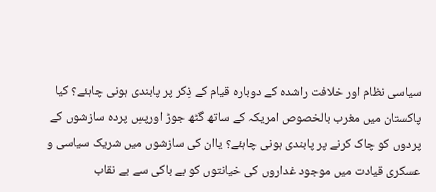سیاسی نظام اور خلافت راشدہ کے دوبارہ قیام کے ذِکر پر پابندی ہونی چاہئے؟ کیا پاکستان میں مغرب بالخصوص امریکہ کے ساتھ گٹھ جوڑ اورپسِ پردہ سازشوں کے پردوں کو چاک کرنے پر پابندی ہونی چاہئے؟ یاان کی سازشوں میں شریک سیاسی و عسکری قیادت میں موجود غداروں کی خیانتوں کو بے باکی سے بے نقاب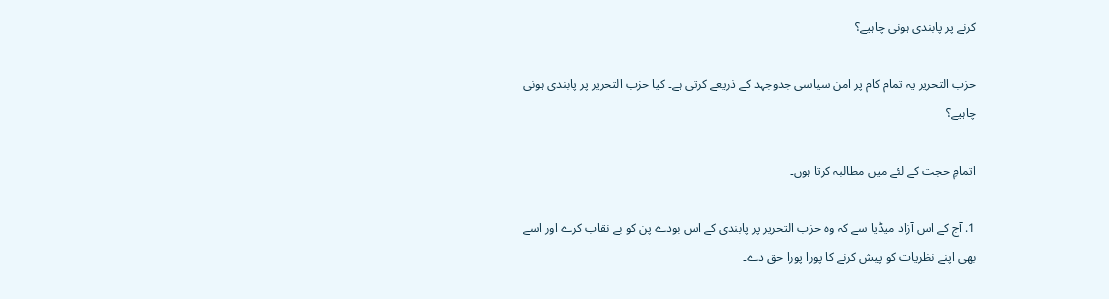کرنے پر پابندی ہونی چاہیے؟

حزب التحریر یہ تمام کام پر امن سیاسی جدوجہد کے ذریعے کرتی ہے۔ کیا حزب التحریر پر پابندی ہونی چاہیے؟

اتمامِ حجت کے لئے میں مطالبہ کرتا ہوں۔

1. آج کے اس آزاد میڈیا سے کہ وہ حزب التحریر پر پابندی کے اس بودے پن کو بے نقاب کرے اور اسے بھی اپنے نظریات کو پیش کرنے کا پورا پورا حق دے۔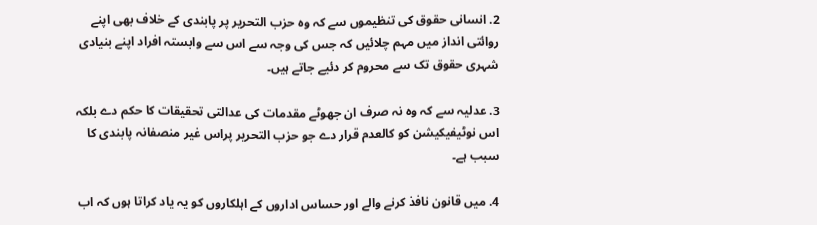2. انسانی حقوق کی تنظیموں سے کہ وہ حزب التحریر پر پابندی کے خلاف بھی اپنے روائتی انداز میں مہم چلائیں کہ جس کی وجہ سے اس سے وابستہ افراد اپنے بنیادی شہری حقوق تک سے محروم کر دئیے جاتے ہیں۔

3. عدلیہ سے کہ وہ نہ صرف ان جھوٹے مقدمات کی عدالتی تحقیقات کا حکم دے بلکہ اس نوٹیفیکیشن کو کالعدم قرار دے جو حزب التحریر پراس غیر منصفانہ پابندی کا سبب ہے۔

4. میں قانون نافذ کرنے والے اور حساس اداروں کے اہلکاروں کو یہ یاد کراتا ہوں کہ اب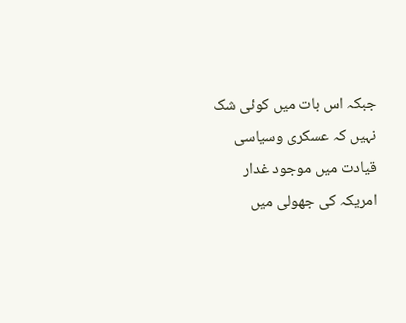جبکہ اس بات میں کوئی شک نہیں کہ عسکری وسیاسی قیادت میں موجود غدار امریکہ کی جھولی میں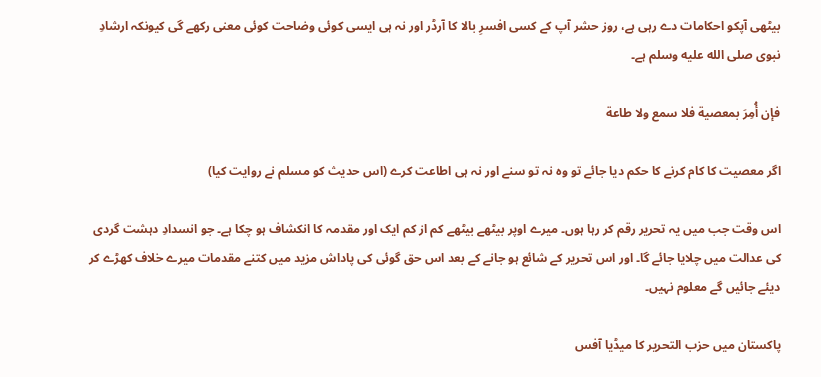بیٹھی آپکو احکامات دے رہی ہے، روز حشر آپ کے کسی افسرِ بالا کا آرڈر اور نہ ہی ایسی کوئی وضاحت کوئی معنی رکھے گی کیونکہ ارشادِ نبوی صلى الله عليه وسلم ہے۔

فإن أُمِرَ بمعصية فلا سمع ولا طاعة

اگر معصیت کا کام کرنے کا حکم دیا جائے تو وہ نہ تو سنے اور نہ ہی اطاعت کرے (اس حدیث کو مسلم نے روایت کیا)

اس وقت جب میں یہ تحریر رقم کر رہا ہوں۔ میرے اوپر بیٹھے بیٹھے کم از کم ایک اور مقدمہ کا انکشاف ہو چکا ہے۔ جو انسدادِ دہشت گردی کی عدالت میں چلایا جائے گا۔ اور اس تحریر کے شائع ہو جانے کے بعد اس حق گوئی کی پاداش مزید میں کتنے مقدمات میرے خلاف کھڑے کر دیئے جائیں گے معلوم نہیں۔

پاکستان میں حزب التحریر کا میڈیا آفس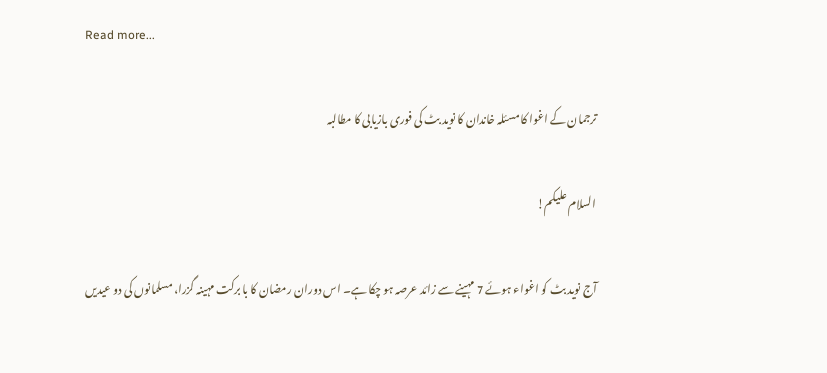Read more...

ترجمان کے اغوا کا مسئلہ خاندان کا نوید بٹ کی فوری بازیابی کا مطالبہ

السلام علیکم!

آج نوید بٹ کو اغواء ہوئے 7 مہینے سے زائد عرصہ ہو چکا ہے۔ اس دوران رمضان کا با برکت مہینہ گزرا، مسلمانوں کی دو عیدیں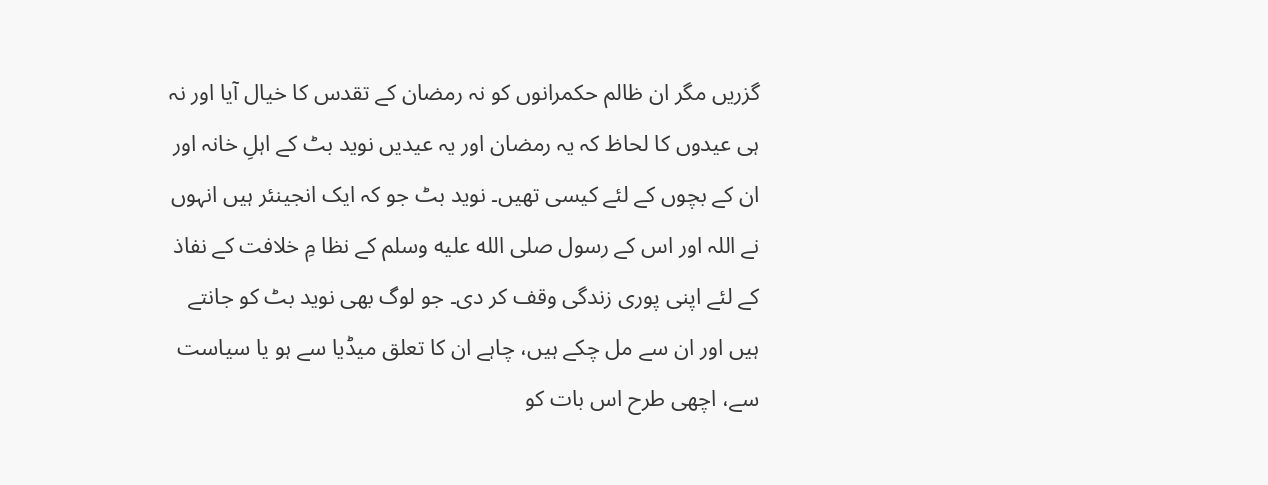گزریں مگر ان ظالم حکمرانوں کو نہ رمضان کے تقدس کا خیال آیا اور نہ ہی عیدوں کا لحاظ کہ یہ رمضان اور یہ عیدیں نوید بٹ کے اہلِ خانہ اور ان کے بچوں کے لئے کیسی تھیں۔ نوید بٹ جو کہ ایک انجینئر ہیں انہوں نے اللہ اور اس کے رسول صلى الله عليه وسلم کے نظا مِ خلافت کے نفاذ کے لئے اپنی پوری زندگی وقف کر دی۔ جو لوگ بھی نوید بٹ کو جانتے ہیں اور ان سے مل چکے ہیں، چاہے ان کا تعلق میڈیا سے ہو یا سیاست سے، اچھی طرح اس بات کو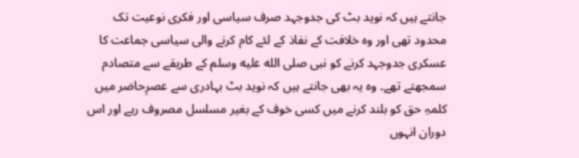جانتے ہیں کہ نوید بٹ کی جدوجہد صرف سیاسی اور فکری نوعیت تک محدود تھی اور وہ خلافت کے نفاذ کے لئے کام کرنے والی سیاسی جماعت کا عسکری جدوجہد کرنے کو نبی صلى الله عليه وسلم کے طریقے سے متصادم سمجھتے تھے۔ وہ یہ بھی جانتے ہیں کہ نوید بٹ بہادری سے عصرِحاضر میں کلمہِ حق کو بلند کرنے میں کسی خوف کے بغیر مسلسل مصروف رہے اور اس دوران انہوں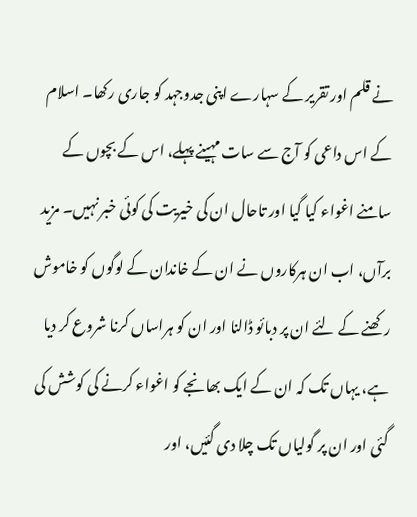نے قلم اور تقریر کے سہارے اپنی جدوجہد کو جاری رکھا۔ اسلام کے اس داعی کو آج سے سات مہینے پہلے، اس کے بچوں کے سامنے اغواء کیا گیا اور تاحال ان کی خیریت کی کوئی خبر نہیں۔ مزید برآں، اب ان ہرکاروں نے ان کے خاندان کے لوگوں کو خاموش رکھنے کے لئے ان پر دبائو ڈالنا اور ان کو ہراساں کرنا شروع کر دیا ہے، یہاں تک کہ ان کے ایک بھانجے کو اغواء کرنے کی کوشش کی گئی اور ان پر گولیاں تک چلا دی گئیں، اور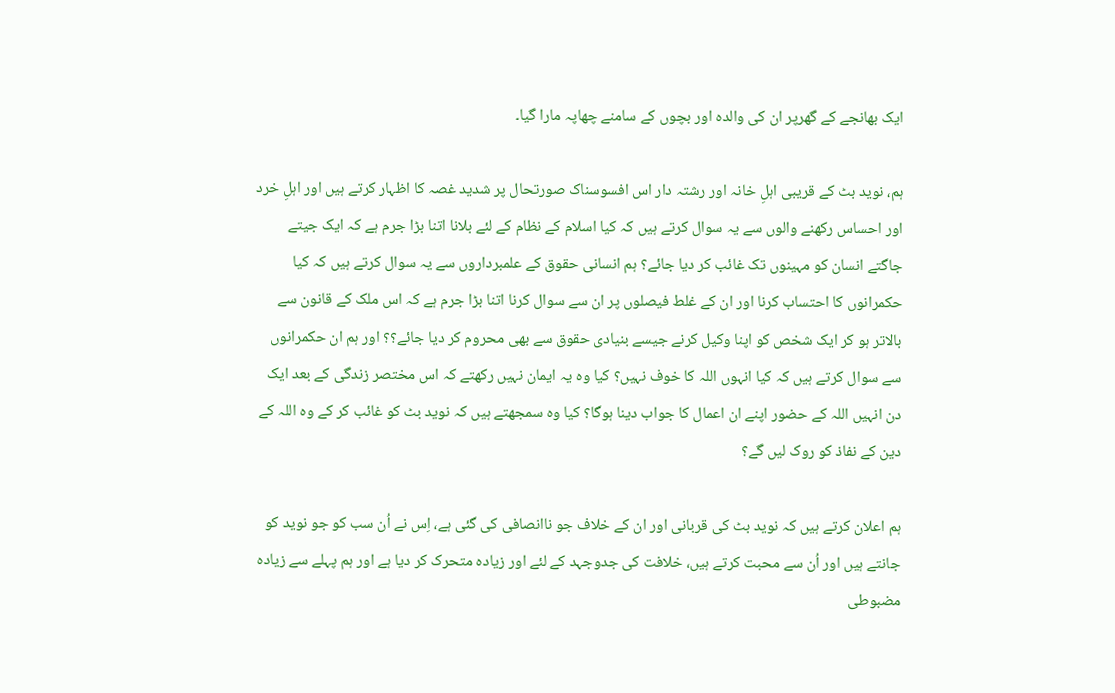ایک بھانجے کے گھرپر ان کی والدہ اور بچوں کے سامنے چھاپہ مارا گیا۔

ہم، نوید بٹ کے قریبی اہلِ خانہ اور رشتہ دار اس افسوسناک صورتحال پر شدید غصہ کا اظہار کرتے ہیں اور اہلِ خرد اور احساس رکھنے والوں سے یہ سوال کرتے ہیں کہ کیا اسلام کے نظام کے لئے بلانا اتنا بڑا جرم ہے کہ ایک جیتے جاگتے انسان کو مہینوں تک غائب کر دیا جائے؟ ہم انسانی حقوق کے علمبرداروں سے یہ سوال کرتے ہیں کہ کیا حکمرانوں کا احتساب کرنا اور ان کے غلط فیصلوں پر ان سے سوال کرنا اتنا بڑا جرم ہے کہ اس ملک کے قانون سے بالاتر ہو کر ایک شخص کو اپنا وکیل کرنے جیسے بنیادی حقوق سے بھی محروم کر دیا جائے؟؟ اور ہم ان حکمرانوں سے سوال کرتے ہیں کہ کیا انہوں اللہ کا خوف نہیں؟ کیا وہ یہ ایمان نہیں رکھتے کہ اس مختصر زندگی کے بعد ایک دن انہیں اللہ کے حضور اپنے ان اعمال کا جواب دینا ہوگا؟ کیا وہ سمجھتے ہیں کہ نوید بٹ کو غائب کر کے وہ اللہ کے دین کے نفاذ کو روک لیں گے؟

ہم اعلان کرتے ہیں کہ نوید بٹ کی قربانی اور ان کے خلاف جو ناانصافی کی گئی ہے، اِس نے اُن سب کو جو نوید کو جانتے ہیں اور اُن سے محبت کرتے ہیں، خلافت کی جدوجہد کے لئے اور زیادہ متحرک کر دیا ہے اور ہم پہلے سے زیادہ مضبوطی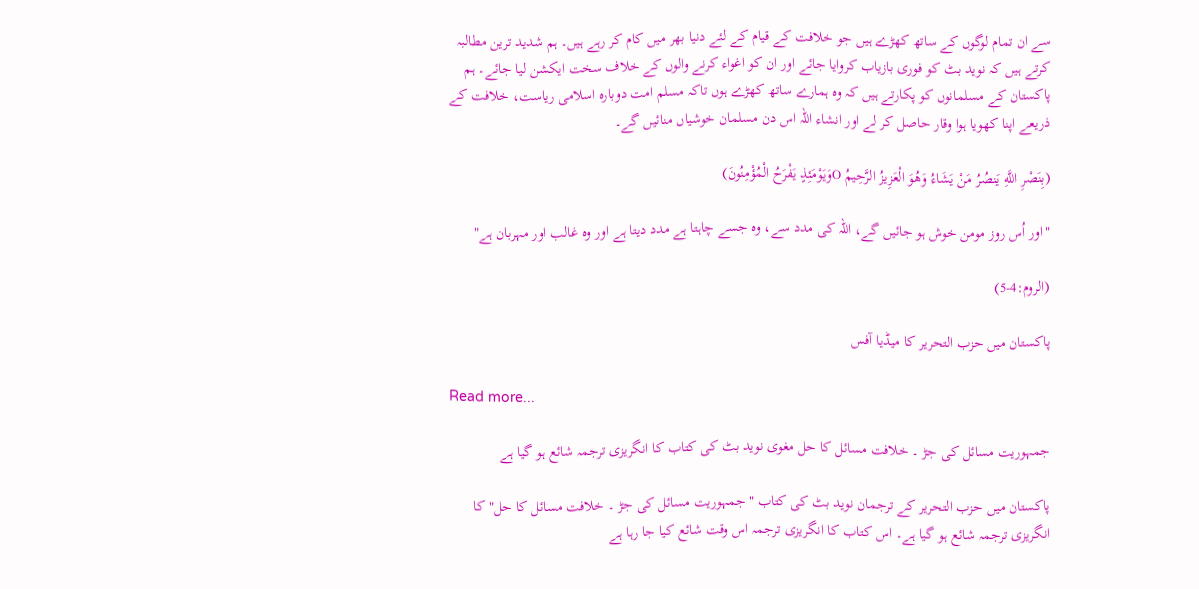سے ان تمام لوگوں کے ساتھ کھڑے ہیں جو خلافت کے قیام کے لئے دنیا بھر میں کام کر رہے ہیں۔ ہم شدید ترین مطالبہ کرتے ہیں کہ نوید بٹ کو فوری بازیاب کروایا جائے اور ان کو اغواء کرنے والوں کے خلاف سخت ایکشن لیا جائے۔ ہم پاکستان کے مسلمانوں کو پکارتے ہیں کہ وہ ہمارے ساتھ کھڑے ہوں تاکہ مسلم امت دوبارہ اسلامی ریاست، خلافت کے ذریعے اپنا کھویا ہوا وقار حاصل کر لے اور انشاء اللہ اس دن مسلمان خوشیاں منائیں گے۔

(بِنَصْرِ اللَّهِ يَنصُرُ مَنْ يَشَاءُ وَهُوَ الْعَزِيزُ الرَّحِيمُ Oوَيَوْمَئِذٍ يَفْرَحُ الْمُؤْمِنُونَ)

"اور اُس روز مومن خوش ہو جائیں گے، اللہ کی مدد سے، وہ جسے چاہتا ہے مدد دیتا ہے اور وہ غالب اور مہربان ہے"

(الروم:4-5)

پاکستان میں حزب التحریر کا میڈیا آفس

Read more...

جمہوریت مسائل کی جڑ ۔ خلافت مسائل کا حل مغوی نوید بٹ کی کتاب کا انگریزی ترجمہ شائع ہو گیا ہے

پاکستان میں حزب التحریر کے ترجمان نوید بٹ کی کتاب "جمہوریت مسائل کی جڑ ۔ خلافت مسائل کا حل" کا انگریزی ترجمہ شائع ہو گیا ہے۔ اس کتاب کا انگریزی ترجمہ اس وقت شائع کیا جا رہا ہے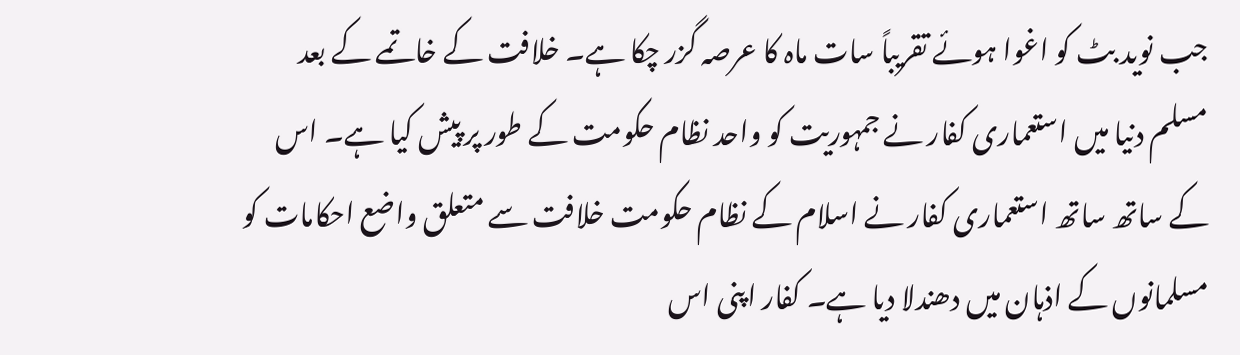جب نوید بٹ کو اغوا ہوئے تقریباً سات ماہ کا عرصہ گزر چکا ہے۔ خلافت کے خاتمے کے بعد مسلم دنیا میں استعماری کفار نے جمہوریت کو واحد نظام حکومت کے طور پر پیش کیا ہے۔ اس کے ساتھ ساتھ استعماری کفار نے اسلام کے نظام حکومت خلافت سے متعلق واضع احکامات کو مسلمانوں کے اذہان میں دھندلا دیا ہے۔ کفار اپنی اس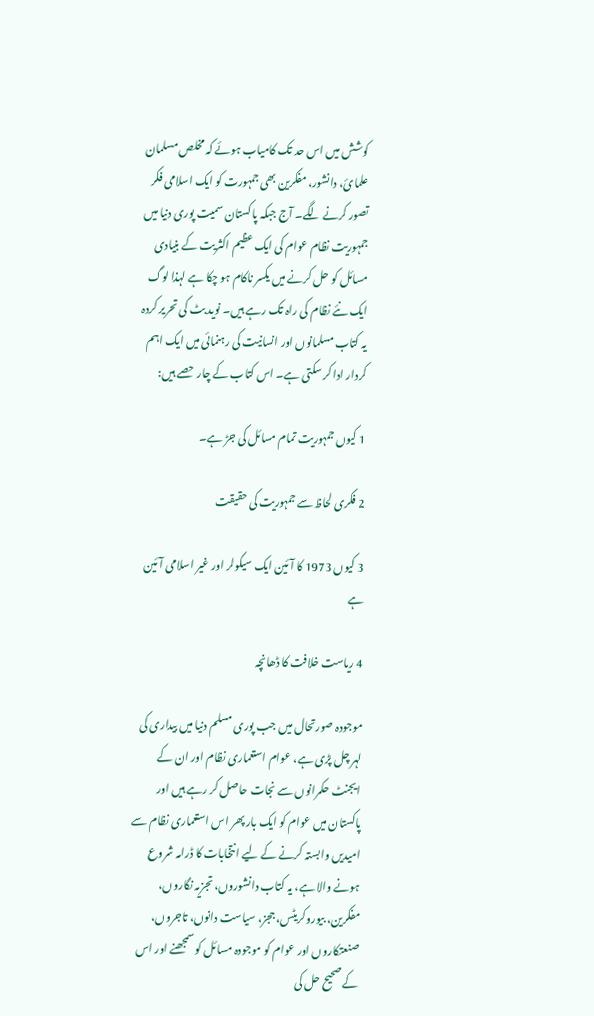کوشش میں اس حد تک کامیاب ہوئے کہ مخلص مسلمان علمائ، دانشور، مفکرین بھی جمہورت کو ایک اسلامی فکر تصور کرنے لگے۔ آج جبکہ پاکستان سمیت پوری دنیا میں جمہوریت نظام عوام کی ایک عظیم اکثریت کے بنیادی مسائل کو حل کرنے میں یکسر ناکام ہو چکا ہے لہذا لوگ ایک نئے نظام کی راہ تک رہے ہیں۔ نوید بٹ کی تحریر کردہ یہ کتاب مسلمانوں اور انسانیت کی رہنمائی میں ایک اہم کردار ادا کر سکتی ہے۔ اس کتاب کے چار حصے ہیں:

1 کیوں جمہوریت تمام مسائل کی جڑ ہے۔

2 فکری لحاظ سے جمہوریت کی حقیقت

3 کیوں 1973 کا آئین ایک سیکولر اور غیر اسلامی آئین ہے

4 ریاست خلافت کا ڈھانچہ

موجودہ صورتحال میں جب پوری مسلم دنیا میں بیداری کی لہر چل پڑی ہے، عوام استعماری نظام اور ان کے ایجنٹ حکمرانوں سے نجات حاصل کر رہے ہیں اور پاکستان میں عوام کو ایک بار پھر اس استعماری نظام سے امیدیں وابستہ کرنے کے لیے انتخابات کا ڈرامہ شروع ہونے والا ہے، یہ کتاب دانشوروں، تجزیہ نگاروں، مفکرین، بیوروکریٹس، ججز، سیاست دانوں، تاجروں، صنعتکاروں اور عوام کو موجودہ مسائل کو سمجھنے اور اس کے صحیح حل کی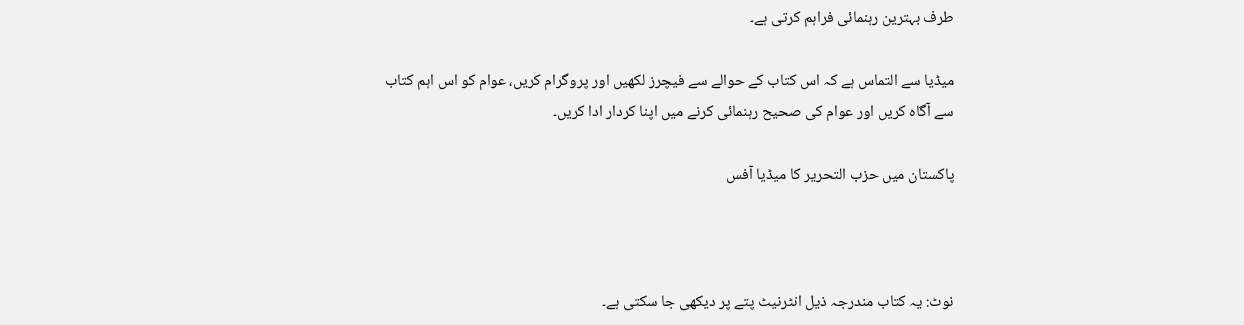طرف بہترین رہنمائی فراہم کرتی ہے۔

میڈیا سے التماس ہے کہ اس کتاب کے حوالے سے فیچرز لکھیں اور پروگرام کریں، عوام کو اس اہم کتاب سے آگاہ کریں اور عوام کی صحیح رہنمائی کرنے میں اپنا کردار ادا کریں۔

پاکستان میں حزب التحریر کا میڈیا آفس



نوٹ: یہ کتاب مندرجہ ذیل انٹرنیٹ پتے پر دیکھی جا سکتی ہے۔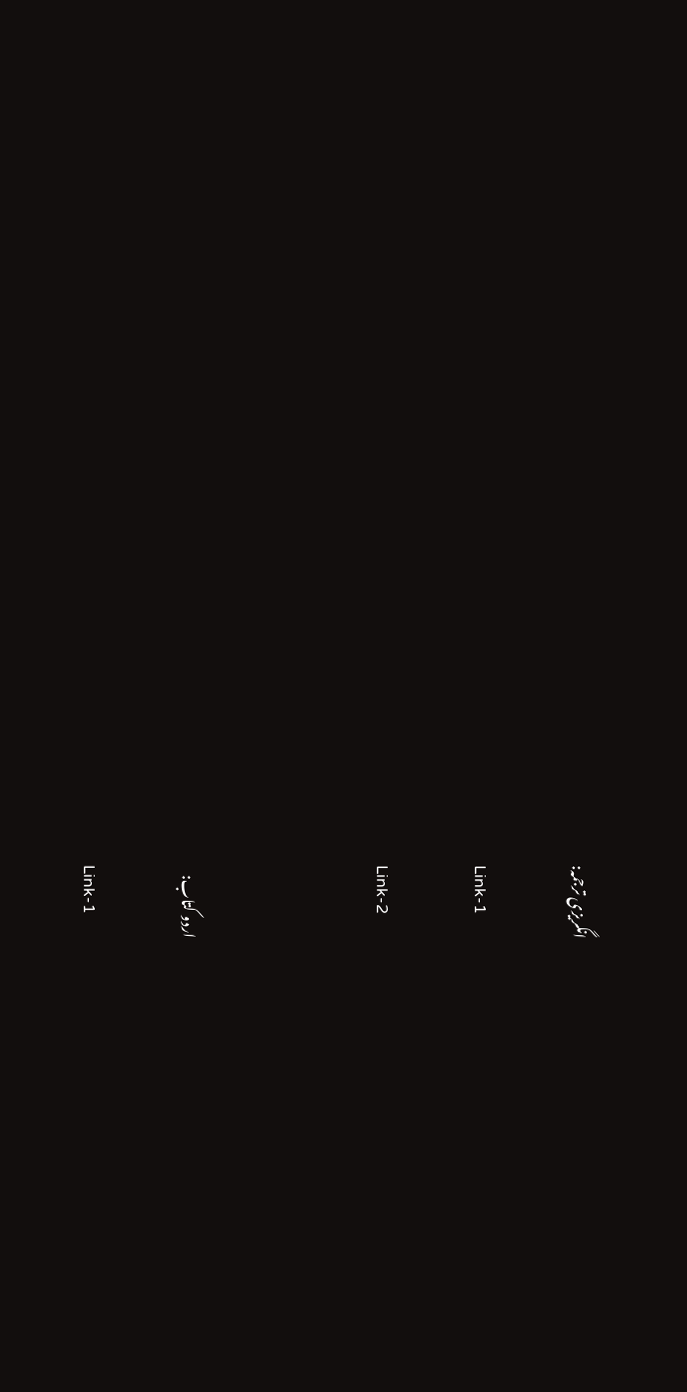انگریزی ترجمہ:

Link-1

Link-2



اردو کتاب:

Link-1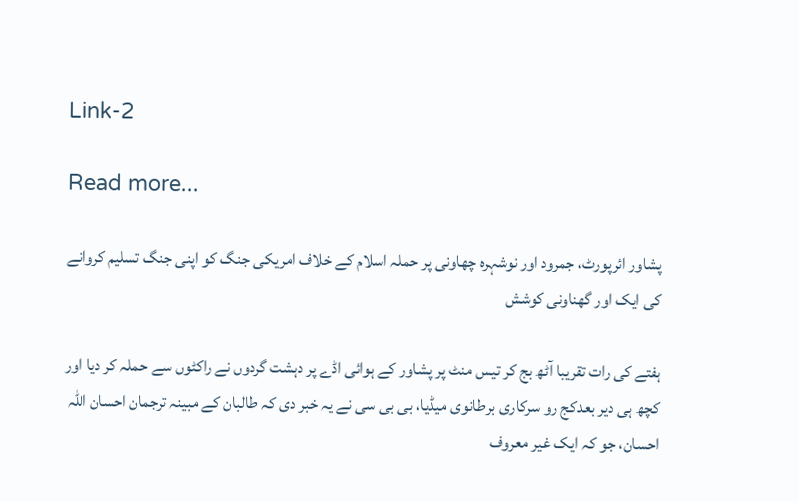Link-2

Read more...

پشاور ائرپورٹ، جمرود اور نوشہرہ چھاونی پر حملہ اسلام کے خلاف امریکی جنگ کو اپنی جنگ تسلیم کروانے کی ایک اور گھناونی کوشش

ہفتے کی رات تقریبا آٹھ بج کر تیس منٹ پر پشاور کے ہوائی اڈے پر دہشت گردوں نے راکٹوں سے حملہ کر دیا اور کچھ ہی دیر بعدکج رو سرکاری برطانوی میڈیا، بی بی سی نے یہ خبر دی کہ طالبان کے مبینہ ترجمان احسان اللہ احسان، جو کہ ایک غیر معروف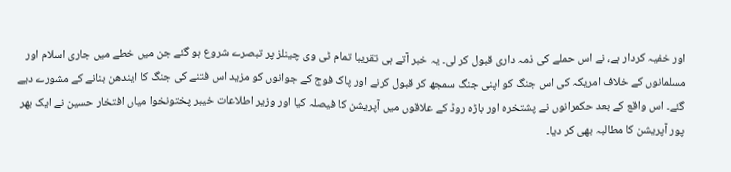اور خفیہ کردار ہے، نے اس حملے کی ذمہ داری قبول کر لی۔ یہ خبر آتے ہی تقریبا تمام ٹی وی چینلز پر تبصرے شروع ہو گئے جن میں خطے میں جاری اسلام اور مسلمانوں کے خلاف امریکہ کی اس جنگ کو اپنی جنگ سمجھ کر قبول کرنے اور پاک فوج کے جوانوں کو مزید اس فتنے کی جنگ کا ایندھن بنانے کے مشورے دیے گئے۔ اس واقع کے بعد حکمرانوں نے پشتخرہ اور باڑہ روڈ کے علاقوں میں آپریشن کا فیصلہ کیا اور وزیر اطلاعات خیبر پختونخوا میاں افتخار حسین نے ایک بھر پور آپریشن کا مطالبہ بھی کر دیا۔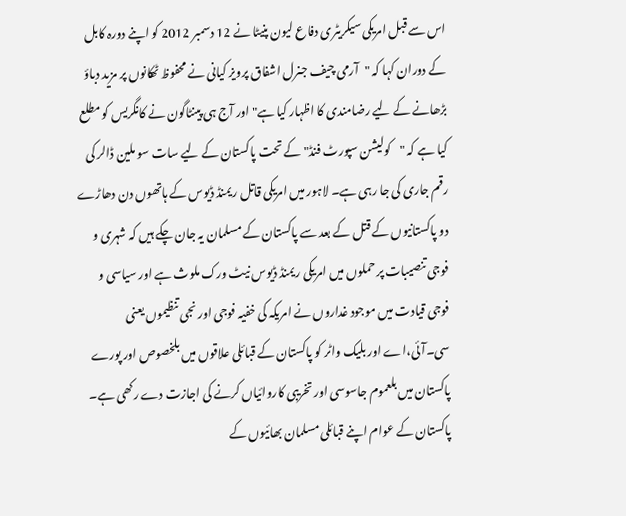اس سے قبل امریکی سیکریٹری دفاع لیون پنیٹا نے 12 دسمبر 2012 کو اپنے دورہ کابل کے دوران کہا کہ "آرمی چیف جنرل اشفاق پرویز کیانی نے محفوظ ٹھکانوں پر مزید دباؤ بڑھانے کے لیے رضامندی کا اظہار کیا ہے" اور آج ہی پینٹاگون نے کانگریس کو مطلع کیا ہے کہ "کولیشن سپورٹ فنڈ" کے تحت پاکستان کے لیے سات سو ملین ڈالر کی رقم جاری کی جا رہی ہے۔ لاہور میں امریکی قاتل ریمنڈ ڈیوس کے ہاتھوں دن دھاڑے دو پاکستانیوں کے قتل کے بعد سے پاکستان کے مسلمان یہ جان چکے ہیں کہ شہری و فوجی تنصیبات پر حملوں میں امریکی ریمنڈ ڈیوس نیٹ ورک ملوث ہے اور سیاسی و فوجی قیادت میں موجود غداروں نے امریکہ کی خفیہ فوجی اور نجی تنظیموں یعنی سی۔آئی،اے اور بلیک واٹر کو پاکستان کے قبائلی علاقوں میں بلخصوص اور پورے پاکستان میں بلعموم جاسوسی اور تخریبی کاروائیاں کرنے کی اجازت دے رکھی ہے۔ پاکستان کے عوام اپنے قبائلی مسلمان بھائیوں کے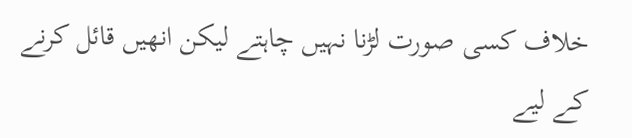خلاف کسی صورت لڑنا نہیں چاہتے لیکن انھیں قائل کرنے کے لیے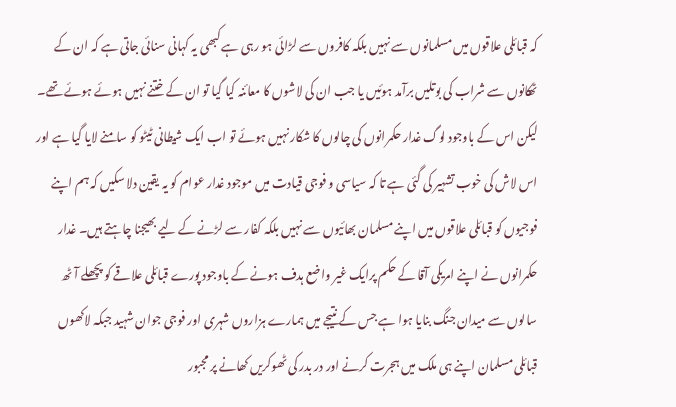کہ قبائلی علاقوں میں مسلمانوں سے نہیں بلکہ کافروں سے لڑائی ہو رہی ہے کبھی یہ کہانی سنائی جاتی ہے کہ ان کے ٹھکانوں سے شراب کی بوتلیں برآمد ہوئیں یا جب ان کی لاشوں کا معائنہ کیا گیا تو ان کے ختنے نہیں ہوئے ہوئے تھے۔ لیکن اس کے باوجود لوگ غدار حکمرانوں کی چالوں کا شکار نہیں ہوئے تو اب ایک شیطانی ٹیٹو کو سامنے لایا گیا ہے اور اس لاش کی خوب تشہیر کی گئی ہے تا کہ سیاسی و فوجی قیادت میں موجود غدار عوام کو یہ یقین دلا سکیں کہ ہم اپنے فوجیوں کو قبائلی علاقوں میں اپنے مسلمان بھائیوں سے نہیں بلکہ کفار سے لڑنے کے لیے بھیجنا چاہتے ہیں۔ غدار حکمرانوں نے اپنے امریکی آقا کے حکم پرایک غیر واضع ہدف ہونے کے باوجود پورے قبائلی علاقے کو پچھلے آٹھ سالوں سے میدان جنگ بنایا ہوا ہے جس کے نتیجے میں ہمارے ہزاروں شہری اور فوجی جوان شہید جبکہ لاکھوں قبائلی مسلمان اپنے ہی ملک میں ہجرت کرنے اور در بدر کی ٹھوکریں کھانے پر مجبور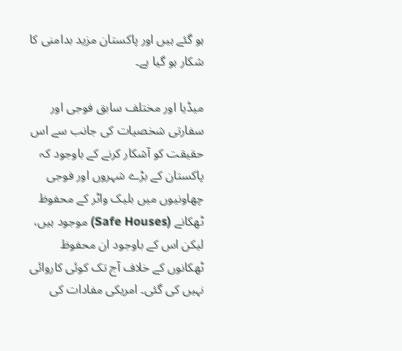ہو گئے ہیں اور پاکستان مزید بدامنی کا شکار ہو گیا ہے۔

میڈیا اور مختلف سابق فوجی اور سفارتی شخصیات کی جانب سے اس حقیقت کو آشکار کرنے کے باوجود کہ پاکستان کے بڑے شہروں اور فوجی چھاونیوں میں بلیک واٹر کے محفوظ ٹھکانے (Safe Houses) موجود ہیں، لیکن اس کے باوجود ان محفوظ ٹھکانوں کے خلاف آج تک کوئی کاروائی نہیں کی گئی۔ امریکی مفادات کی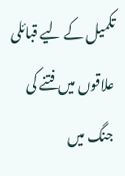تکمیل کے لیے قبائلی علاقوں میں فتنے کی جنگ میں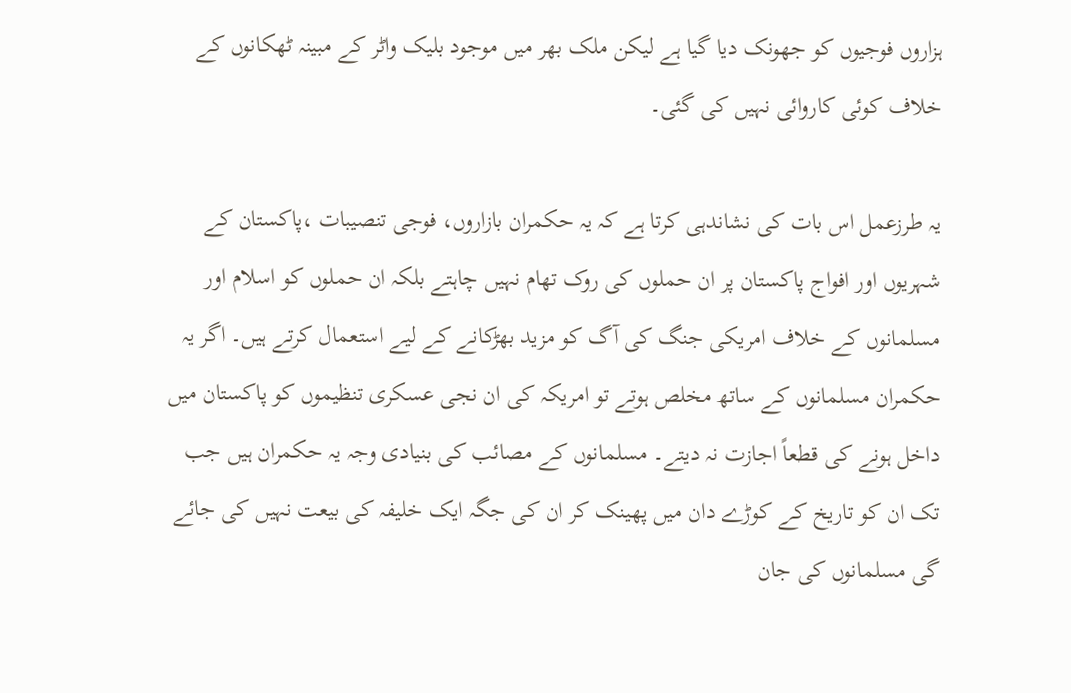ہزاروں فوجیوں کو جھونک دیا گیا ہے لیکن ملک بھر میں موجود بلیک واٹر کے مبینہ ٹھکانوں کے خلاف کوئی کاروائی نہیں کی گئی۔

یہ طرزعمل اس بات کی نشاندہی کرتا ہے کہ یہ حکمران بازاروں، فوجی تنصیبات ،پاکستان کے شہریوں اور افواج پاکستان پر ان حملوں کی روک تھام نہیں چاہتے بلکہ ان حملوں کو اسلام اور مسلمانوں کے خلاف امریکی جنگ کی آگ کو مزید بھڑکانے کے لیے استعمال کرتے ہیں۔ اگر یہ حکمران مسلمانوں کے ساتھ مخلص ہوتے تو امریکہ کی ان نجی عسکری تنظیموں کو پاکستان میں داخل ہونے کی قطعاً اجازت نہ دیتے۔ مسلمانوں کے مصائب کی بنیادی وجہ یہ حکمران ہیں جب تک ان کو تاریخ کے کوڑے دان میں پھینک کر ان کی جگہ ایک خلیفہ کی بیعت نہیں کی جائے گی مسلمانوں کی جان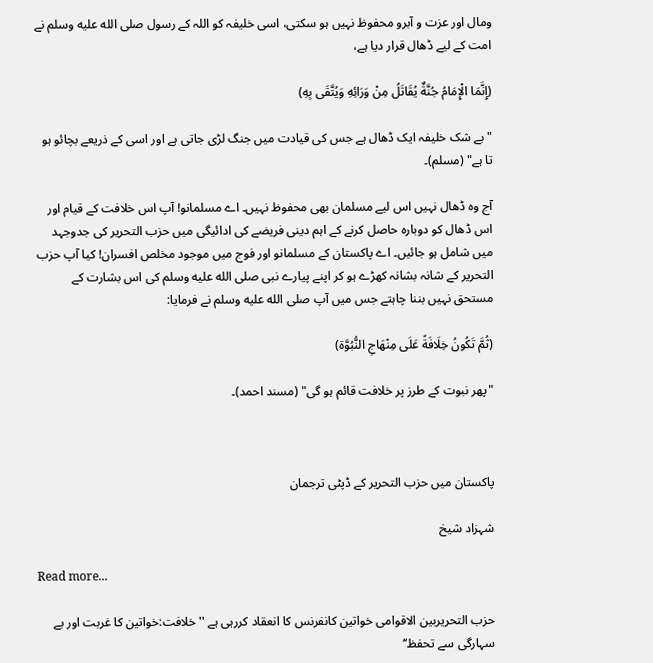ومال اور عزت و آبرو محفوظ نہیں ہو سکتی، اسی خلیفہ کو اللہ کے رسول صلى الله عليه وسلم نے امت کے لیے ڈھال قرار دیا ہے،

(إِنَّمَا الْإِمَامُ جُنَّةٌ يُقَاتَلُ مِنْ وَرَائِهِ وَيُتَّقَى بِهِ)

"بے شک خلیفہ ایک ڈھال ہے جس کی قیادت میں جنگ لڑی جاتی ہے اور اسی کے ذریعے بچائو ہو تا ہے" (مسلم)۔

آج وہ ڈھال نہیں اس لیے مسلمان بھی محفوظ نہیں۔ اے مسلمانو! آپ اس خلافت کے قیام اور اس ڈھال کو دوبارہ حاصل کرنے کے اہم دینی فریضے کی ادائیگی میں حزب التحریر کی جدوجہد میں شامل ہو جائیں۔ اے پاکستان کے مسلمانو اور فوج میں موجود مخلص افسران! کیا آپ حزب التحریر کے شانہ بشانہ کھڑے ہو کر اپنے پیارے نبی صلى الله عليه وسلم کی اس بشارت کے مستحق نہیں بننا چاہتے جس میں آپ صلى الله عليه وسلم نے فرمایا:

(ثُمَّ تَكُونُ خِلَافَةً عَلَى مِنْهَاجِ النُّبُوَّة)

"پھر نبوت کے طرز پر خلافت قائم ہو گی" (مسند احمد)۔



پاکستان میں حزب التحریر کے ڈپٹی ترجمان

شہزاد شیخ

Read more...

حزب التحریربین الاقوامی خواتین کانفرنس کا انعقاد کررہی ہے ''خلافت:خواتین کا غربت اور بے سہارگی سے تحفظ‘‘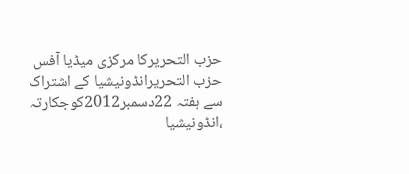حزب التحریرکا مرکزی میڈیا آفس حزب التحریرانڈونیشیا کے اشتراک سے ہفتہ 22دسمبر2012کوجکارتہ ،انڈونیشیا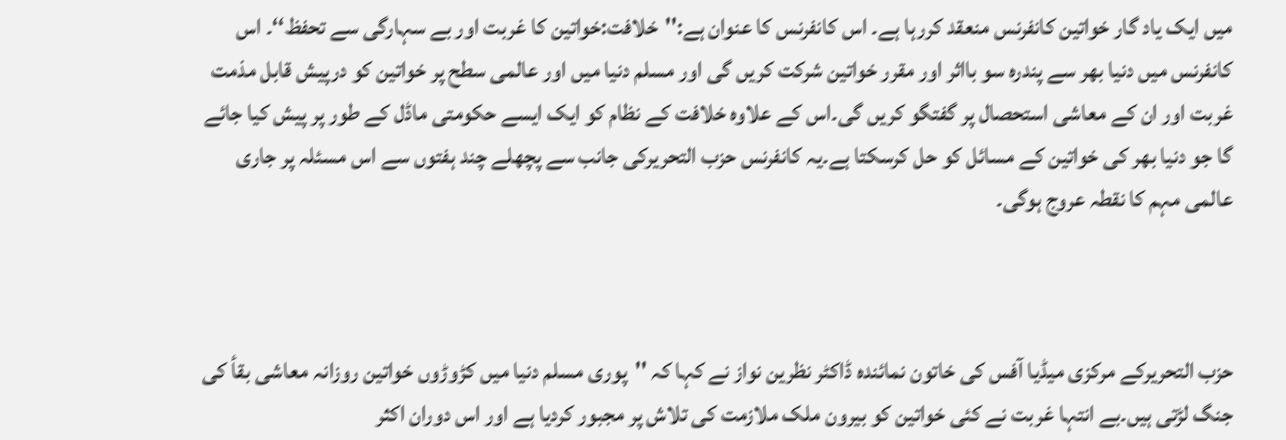میں ایک یاد گار خواتین کانفرنس منعقد کررہا ہے۔ اس کانفرنس کا عنوان ہے:''خلافت:خواتین کا غربت اور بے سہارگی سے تحفظ‘‘۔ اس کانفرنس میں دنیا بھر سے پندرہ سو بااثر اور مقرر خواتین شرکت کریں گی اور مسلم دنیا میں اور عالمی سطح پر خواتین کو درپیش قابل مذمت غربت اور ان کے معاشی استحصال پر گفتگو کریں گی۔اس کے علاوہ خلافت کے نظام کو ایک ایسے حکومتی ماڈل کے طور پر پیش کیا جائے گا جو دنیا بھر کی خواتین کے مسائل کو حل کرسکتا ہے۔یہ کانفرنس حزب التحریرکی جانب سے پچھلے چند ہفتوں سے اس مسئلہ پر جاری عالمی مہم کا نقطہ عروج ہوگی۔



حزب التحریرکے مرکزی میڈیا آفس کی خاتون نمائندہ ڈاکٹر نظرین نواز نے کہا کہ ''پوری مسلم دنیا میں کڑوڑوں خواتین روزانہ معاشی بقأ کی جنگ لڑتی ہیں۔بے انتہا غربت نے کئی خواتین کو بیرون ملک ملازمت کی تلاش پر مجبور کردیا ہے اور اس دوران اکثر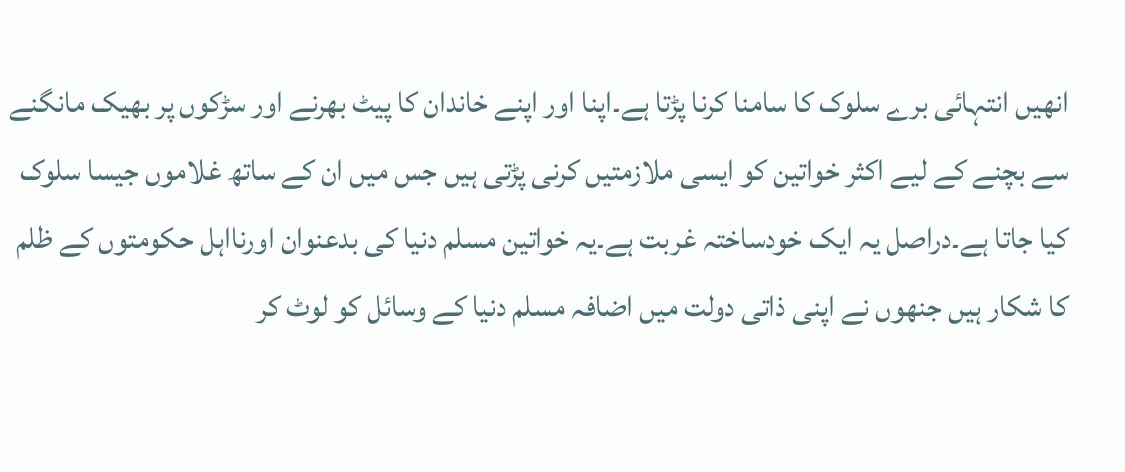انھیں انتہائی برے سلوک کا سامنا کرنا پڑتا ہے۔اپنا اور اپنے خاندان کا پیٹ بھرنے اور سڑکوں پر بھیک مانگنے سے بچنے کے لیے اکثر خواتین کو ایسی ملازمتیں کرنی پڑتی ہیں جس میں ان کے ساتھ غلاموں جیسا سلوک کیا جاتا ہے۔دراصل یہ ایک خودساختہ غربت ہے۔یہ خواتین مسلم دنیا کی بدعنوان اورنااہل حکومتوں کے ظلم کا شکار ہیں جنھوں نے اپنی ذاتی دولت میں اضافہ مسلم دنیا کے وسائل کو لوٹ کر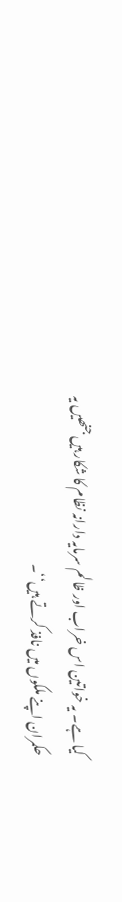کیا ہے۔ یہ خواتین اس خراب اور ظالم سرمایہ دارانہ نظام کا شکار ہیں جنھیں یہ حکمران اپنے ملکوں میں نافذ کرتے ہیں‘‘۔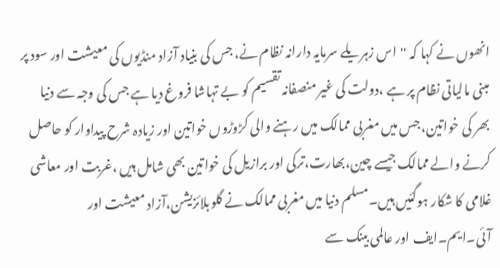انھوں نے کہا کہ ''اس زہریلے سرمایہ دارانہ نظام نے، جس کی بنیاد آزاد منڈیوں کی معیشت اور سود پر مبنی مالیاتی نظام پر ہے ،دولت کی غیر منصفانہ تقسیم کو بے تہاشا فروغ دیا ہے جس کی وجہ سے دنیا بھر کی خواتین، جس میں مغربی ممالک میں رہنے والی کڑوڑوں خواتین اور زیادہ شرح پیداوار کو حاصل کرنے والے ممالک جیسے چین،بھارت،ترکی اور برازیل کی خواتین بھی شامل ہیں ،غربت اور معاشی غلامی کا شکار ہوگئیں ہیں۔مسلم دنیا میں مغربی ممالک نے گلوبلائزیشن،آزاد معیشت اور آئی۔ایم۔ایف اور عالمی بینک سے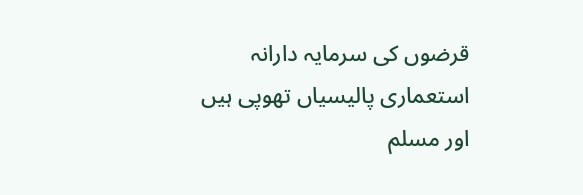قرضوں کی سرمایہ دارانہ استعماری پالیسیاں تھوپی ہیں اور مسلم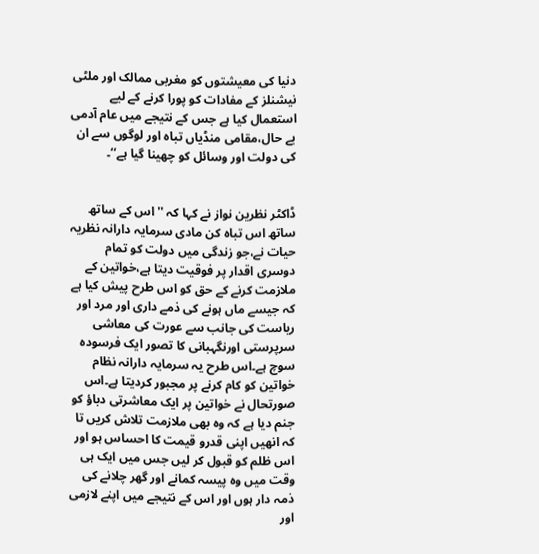دنیا کی معیشتوں کو مغربی ممالک اور ملٹی نیشنلز کے مفادات کو پورا کرنے کے لیے استعمال کیا ہے جس کے نتیجے میں عام آدمی بے حال،مقامی منڈیاں تباہ اور لوگوں سے ان کی دولت اور وسائل کو چھینا گیا ہے‘‘۔


ڈاکٹر نظرین نواز نے کہا کہ ''اس کے ساتھ ساتھ اس تباہ کن مادی سرمایہ دارانہ نظریہ حیات نے،جو زندگی میں دولت کو تمام دوسری اقدار پر فوقیت دیتا ہے،خواتین کے ملازمت کرنے کے حق کو اس طرح پیش کیا ہے کہ جیسے ماں ہونے کی ذمے داری اور مرد اور ریاست کی جانب سے عورت کی معاشی سرپرستی اورنگہبانی کا تصور ایک فرسودہ سوچ ہے۔اس طرح یہ سرمایہ دارانہ نظام خواتین کو کام کرنے پر مجبور کردیتا ہے۔اس صورتحال نے خواتین پر ایک معاشرتی دباؤ کو جنم دیا ہے کہ وہ بھی ملازمت تلاش کریں تا کہ انھیں اپنی قدرو قیمت کا احساس ہو اور اس ظلم کو قبول کر لیں جس میں ایک ہی وقت میں وہ پیسہ کمانے اور گھر چلانے کی ذمہ دار ہوں اور اس کے نتیجے میں اپنے لازمی اور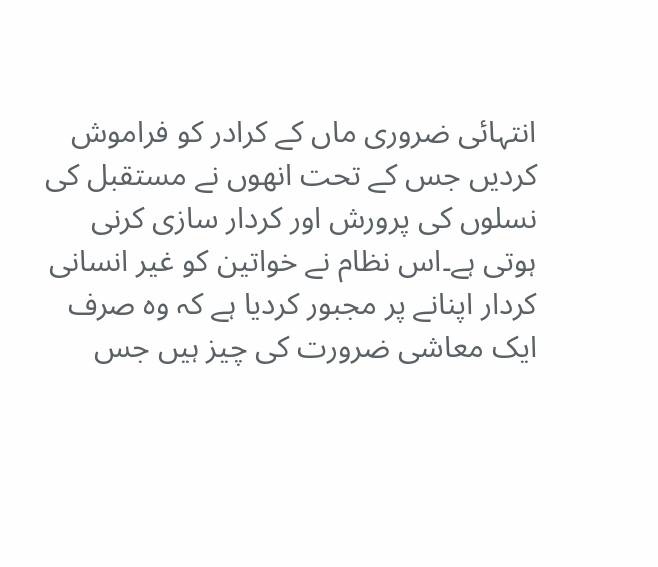انتہائی ضروری ماں کے کرادر کو فراموش کردیں جس کے تحت انھوں نے مستقبل کی نسلوں کی پرورش اور کردار سازی کرنی ہوتی ہے۔اس نظام نے خواتین کو غیر انسانی کردار اپنانے پر مجبور کردیا ہے کہ وہ صرف ایک معاشی ضرورت کی چیز ہیں جس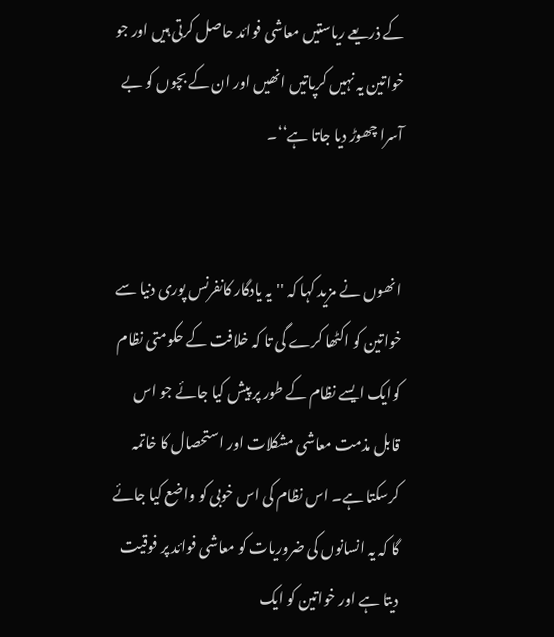کے ذریعے ریاستیں معاشی فوائد حاصل کرتی ہیں اور جو خواتین یہ نہیں کرپاتیں انھیں اور ان کے بچوں کو بے آسرا چھوڑ دیا جاتا ہے‘‘۔


انھوں نے مزید کہا کہ ''یہ یادگار کانفرنس پوری دنیا سے خواتین کو اکٹھا کرے گی تا کہ خلافت کے حکومتی نظام کوایک ایسے نظام کے طور پر پیش کیا جائے جو اس قابل مذمت معاشی مشکلات اور استحصال کا خاتمہ کرسکتا ہے۔ اس نظام کی اس خوبی کو واضع کیا جائے گا کہ یہ انسانوں کی ضروریات کو معاشی فوائد پر فوقیت دیتا ہے اور خواتین کو ایک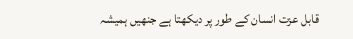قابل عزت انسان کے طور پر دیکھتا ہے جنھیں ہمیشہ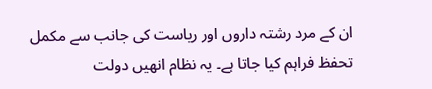ان کے مرد رشتہ داروں اور ریاست کی جانب سے مکمل تحفظ فراہم کیا جاتا ہے۔ یہ نظام انھیں دولت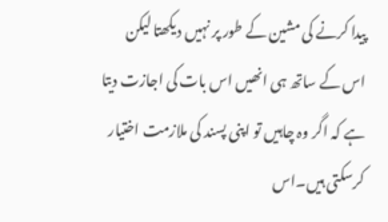پیدا کرنے کی مشین کے طور پر نہیں دیکھتا لیکن اس کے ساتھ ہی انھیں اس بات کی اجازت دیتا ہے کہ اگر وہ چاہیں تو اپنی پسند کی ملازمت اختیار کرسکتی ہیں۔اس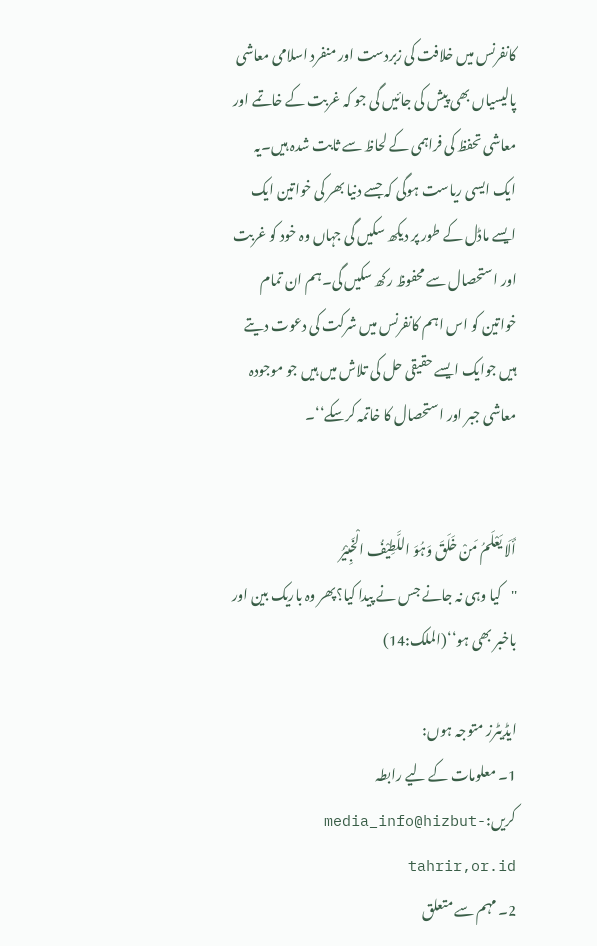کانفرنس میں خلافت کی زبردست اور منفرد اسلامی معاشی پالیسیاں بھی پیش کی جائیں گی جو کہ غربت کے خاتمے اور معاشی تحفظ کی فراہمی کے لحاظ سے ثابت شدہ ہیں۔یہ ایک ایسی ریاست ہوگی کہ جسے دنیا بھر کی خواتین ایک ایسے ماڈل کے طور پر دیکھ سکیں گی جہاں وہ خود کو غربت اور استحصال سے محفوظ رکھ سکیں گی۔ہم ان تمام خواتین کو اس اہم کانفرنس میں شرکت کی دعوت دیتے ہیں جوایک ایسے حقیقی حل کی تلاش میں ہیں جو موجودہ معاشی جبر اور استحصال کا خاتمہ کرسکے‘‘۔


أَلَا یَعْلَمُ مَنْ خَلَقَ وَہُوَ اللَّطِیْفُ الْخَبِیْرُ
''کیا وہی نہ جانے جس نے پیدا کیا؟پھر وہ باریک بین اور باخبر بھی ہو‘‘(الملک:14)

ایڈیٹرز متوجہ ہوں:
1۔ معلومات کے لیے رابطہ کریں:media_info@hizbut-tahrir,or.id
2۔ مہم سے متعلق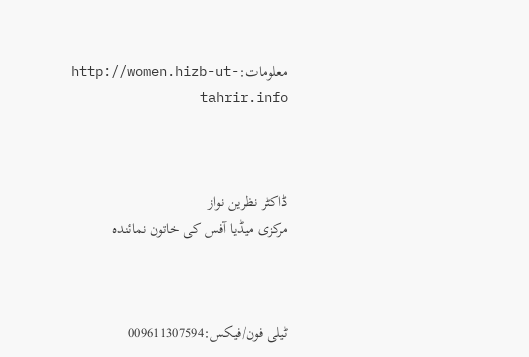معلومات:http://women.hizb-ut-tahrir.info



ڈاکٹر نظرین نواز
مرکزی میڈیا آفس کی خاتون نمائندہ



ٹیلی فون/فیکس:009611307594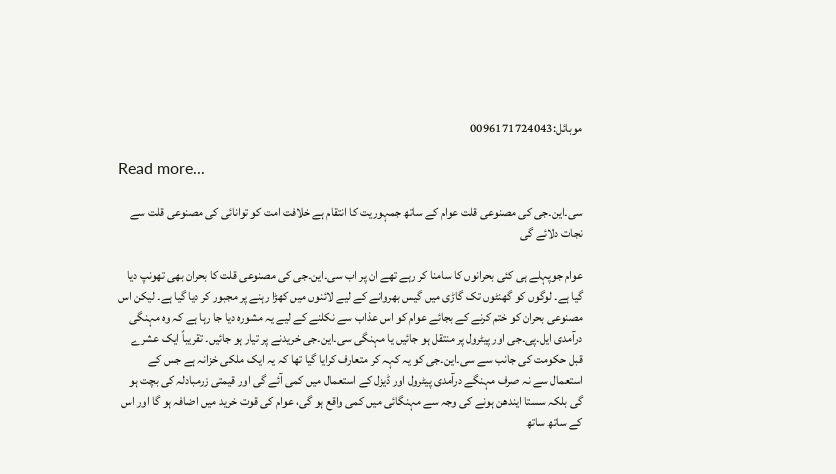موبائل:0096171724043

Read more...

سی۔این۔جی کی مصنوعی قلت عوام کے ساتھ جمہوریت کا انتقام ہے خلافت امت کو توانائی کی مصنوعی قلت سے نجات دلائے گی

عوام جوپہلے ہی کئی بحرانوں کا سامنا کر رہے تھے ان پر اب سی۔این۔جی کی مصنوعی قلت کا بحران بھی تھونپ دیا گیا ہے۔ لوگوں کو گھنٹوں تک گاڑی میں گیس بھروانے کے لیے لائنوں میں کھڑا رہنے پر مجبور کر دیا گیا ہے۔ لیکن اس مصنوعی بحران کو ختم کرنے کے بجائے عوام کو اس عذاب سے نکلنے کے لیے یہ مشورہ دیا جا رہا ہے کہ وہ مہنگی درآمدی ایل۔پی۔جی اور پیٹرول پر منتقل ہو جائیں یا مہنگی سی۔این۔جی خریدنے پر تیار ہو جائیں۔ تقریباً ایک عشرے قبل حکومت کی جانب سے سی۔این۔جی کو یہ کہہ کر متعارف کرایا گیا تھا کہ یہ ایک ملکی خزانہ ہے جس کے استعمال سے نہ صرف مہنگے درآمدی پیٹرول اور ڈیزل کے استعمال میں کمی آئے گی اور قیمتی زرمبادلہ کی بچت ہو گی بلکہ سستا ایندھن ہونے کی وجہ سے مہنگائی میں کمی واقع ہو گی، عوام کی قوت خرید میں اضافہ ہو گا اور اس کے ساتھ ساتھ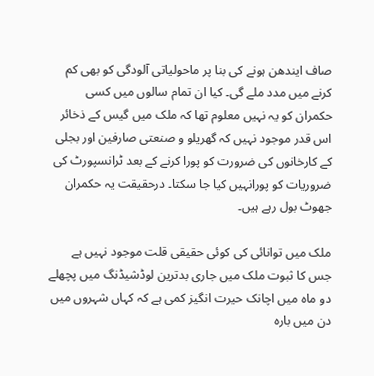صاف ایندھن ہونے کی بنا پر ماحولیاتی آلودگی کو بھی کم کرنے میں مدد ملے گی۔ کیا ان تمام سالوں میں کسی حکمران کو یہ نہیں معلوم تھا کہ ملک میں گیس کے ذخائر اس قدر موجود نہیں کہ گھریلو و صنعتی صارفین اور بجلی کے کارخانوں کی ضرورت کو پورا کرنے کے بعد ٹرانسپورٹ کی ضروریات کو پورانہیں کیا جا سکتا۔ درحقیقت یہ حکمران جھوٹ بول رہے ہیں۔

ملک میں توانائی کی کوئی حقیقی قلت موجود نہیں ہے جس کا ثبوت ملک میں جاری بدترین لوڈشیڈنگ میں پچھلے دو ماہ میں اچانک حیرت انگیز کمی ہے کہ کہاں شہروں میں دن میں بارہ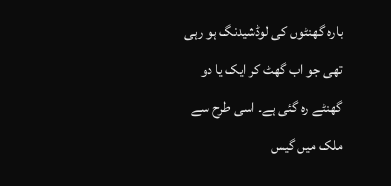بارہ گھنٹوں کی لوڈشیدنگ ہو رہی تھی جو اب گھٹ کر ایک یا دو گھنٹے رہ گئی ہے۔ اسی طرح سے ملک میں گیس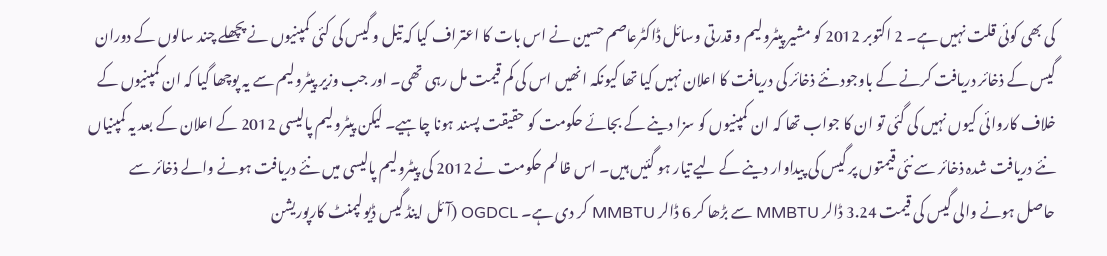کی بھی کوئی قلت نہیں ہے۔ 2 اکتوبر 2012 کو مشیر پیٹرولیم و قدرتی وسائل ڈاکٹرعاصم حسین نے اس بات کا اعتراف کیا کہ تیل و گیس کی کئی کمپنیوں نے پچھلے چند سالوں کے دوران گیس کے ذخائر دریافت کرنے کے باوجود نئے ذخائر کی دریافت کا اعلان نہیں کیا تھا کیونکہ انھیں اس کی کم قیمت مل رہی تھی۔ اور جب وزیر پیٹرولیم سے یہ پوچھا گیا کہ ان کمپنیوں کے خلاف کاروائی کیوں نہیں کی گئی تو ان کا جواب تھا کہ ان کمپنیوں کو سزا دینے کے بجائے حکومت کو حقیقت پسند ہونا چاہیے۔ لیکن پیٹرولیم پالیسی 2012 کے اعلان کے بعد یہ کمپنیاں نئے دریافت شدہ ذخائر سے نئی قیمتوں پر گیس کی پیداوار دینے کے لیے تیار ہو گئیں ہیں۔ اس ظالم حکومت نے 2012 کی پیٹرولیم پالیسی میں نئے دریافت ہونے والے ذخائر سے حاصل ہونے والی گیس کی قیمت 3.24 ڈالر MMBTU سے بڑھا کر 6 ڈالر MMBTU کر دی ہے۔ OGDCL (آئل اینڈ گیس ڈیولپمنٹ کارپوریشن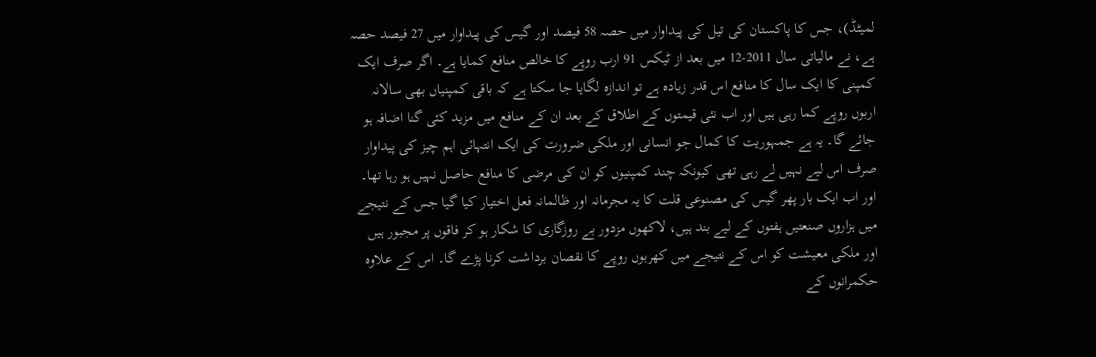لمیٹڈ)، جس کا پاکستان کی تیل کی پیداوار میں حصہ 58 فیصد اور گیس کی پیداوار میں 27 فیصد حصہ ہے، نے مالیاتی سال 2011-12 میں بعد از ٹیکس 91 ارب روپے کا خالص منافع کمایا ہے۔ اگر صرف ایک کمپنی کا ایک سال کا منافع اس قدر زیادہ ہے تو اندازہ لگایا جا سکتا ہے کہ باقی کمپنیاں بھی سالانہ اربوں روپے کما رہی ہیں اور اب نئی قیمتوں کے اطلاق کے بعد ان کے منافع میں مزید کئی گنا اضافہ ہو جائے گا۔ یہ ہے جمہوریت کا کمال جو انسانی اور ملکی ضرورت کی ایک انتہائی اہم چیز کی پیداوار صرف اس لیے نہیں لے رہی تھی کیونکہ چند کمپنیوں کو ان کی مرضی کا منافع حاصل نہیں ہو رہا تھا۔ اور اب ایک بار پھر گیس کی مصنوعی قلت کا یہ مجرمانہ اور ظالمانہ فعل اختیار کیا گیا جس کے نتیجے میں ہزاروں صنعتیں ہفتوں کے لیے بند ہیں، لاکھوں مزدور بے روزگاری کا شکار ہو کر فاقوں پر مجبور ہیں اور ملکی معیشت کو اس کے نتیجے میں کھربوں روپے کا نقصان برداشت کرنا پڑے گا۔ اس کے علاوہ حکمرانوں کے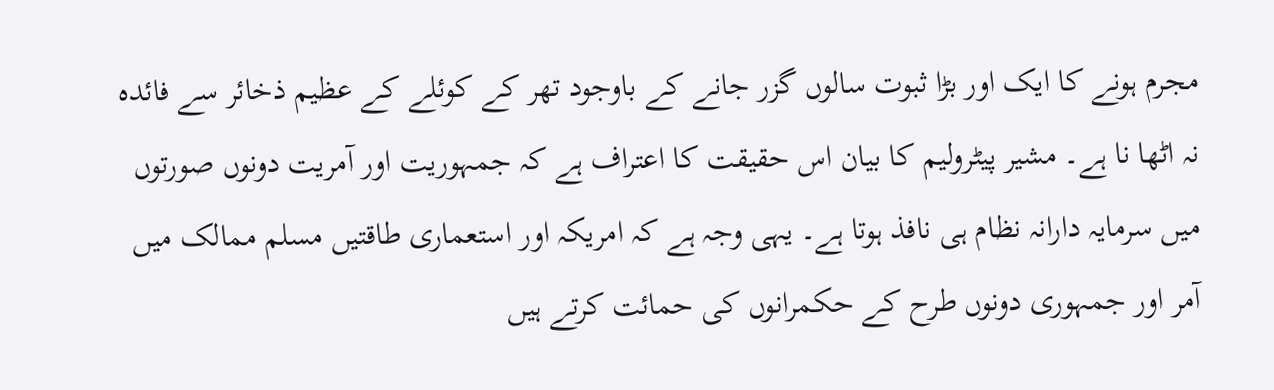مجرم ہونے کا ایک اور بڑا ثبوت سالوں گزر جانے کے باوجود تھر کے کوئلے کے عظیم ذخائر سے فائدہ نہ اٹھا نا ہے۔ مشیر پیٹرولیم کا بیان اس حقیقت کا اعتراف ہے کہ جمہوریت اور آمریت دونوں صورتوں میں سرمایہ دارانہ نظام ہی نافذ ہوتا ہے۔ یہی وجہ ہے کہ امریکہ اور استعماری طاقتیں مسلم ممالک میں آمر اور جمہوری دونوں طرح کے حکمرانوں کی حمائت کرتے ہیں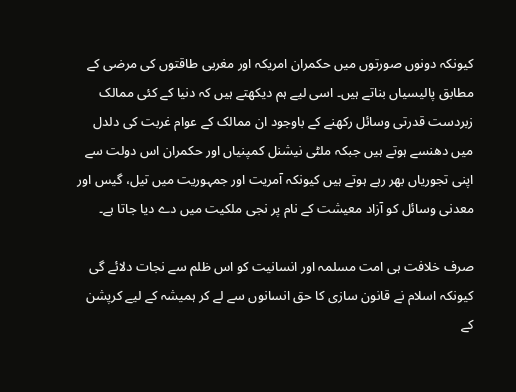کیونکہ دونوں صورتوں میں حکمران امریکہ اور مغربی طاقتوں کی مرضی کے مطابق پالیسیاں بناتے ہیں۔ اسی لیے ہم دیکھتے ہیں کہ دنیا کے کئی ممالک زبردست قدرتی وسائل رکھنے کے باوجود ان ممالک کے عوام غربت کی دلدل میں دھنسے ہوتے ہیں جبکہ ملٹی نیشنل کمپنیاں اور حکمران اس دولت سے اپنی تجوریاں بھر رہے ہوتے ہیں کیونکہ آمریت اور جمہوریت میں تیل، گیس اور معدنی وسائل کو آزاد معیشت کے نام پر نجی ملکیت میں دے دیا جاتا ہے۔

صرف خلافت ہی امت مسلمہ اور انسانیت کو اس ظلم سے نجات دلائے گی کیونکہ اسلام نے قانون سازی کا حق انسانوں سے لے کر ہمیشہ کے لیے کرپشن کے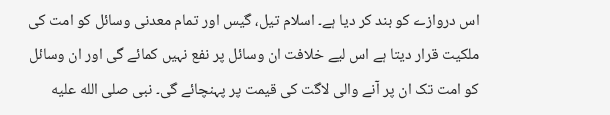اس دروازے کو بند کر دیا ہے۔ اسلام تیل، گیس اور تمام معدنی وسائل کو امت کی ملکیت قرار دیتا ہے اس لیے خلافت ان وسائل پر نفع نہیں کمائے گی اور ان وسائل کو امت تک ان پر آنے والی لاگت کی قیمت پر پہنچائے گی۔ نبی صلى الله عليه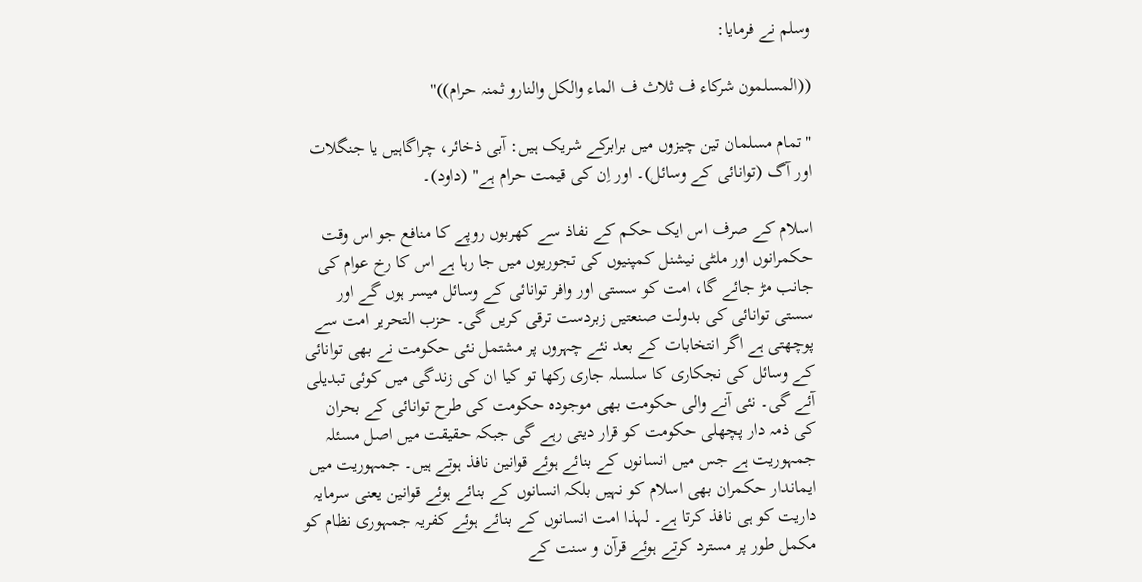وسلم نے فرمایا:

((المسلمون شرکاء ف ثلاث ف الماء والکل والنارو ثمنہ حرام))''

"تمام مسلمان تین چیزوں میں برابرکے شریک ہیں: آبی ذخائر، چراگاہیں یا جنگلات اور آگ (توانائی کے وسائل)۔ اور اِن کی قیمت حرام ہے" (داود)۔

اسلام کے صرف اس ایک حکم کے نفاذ سے کھربوں روپے کا منافع جو اس وقت حکمرانوں اور ملٹی نیشنل کمپنیوں کی تجوریوں میں جا رہا ہے اس کا رخ عوام کی جانب مڑ جائے گا، امت کو سستی اور وافر توانائی کے وسائل میسر ہوں گے اور سستی توانائی کی بدولت صنعتیں زبردست ترقی کریں گی۔ حزب التحریر امت سے پوچھتی ہے اگر انتخابات کے بعد نئے چہروں پر مشتمل نئی حکومت نے بھی توانائی کے وسائل کی نجکاری کا سلسلہ جاری رکھا تو کیا ان کی زندگی میں کوئی تبدیلی آئے گی۔ نئی آنے والی حکومت بھی موجودہ حکومت کی طرح توانائی کے بحران کی ذمہ دار پچھلی حکومت کو قرار دیتی رہے گی جبکہ حقیقت میں اصل مسئلہ جمہوریت ہے جس میں انسانوں کے بنائے ہوئے قوانین نافذ ہوتے ہیں۔ جمہوریت میں ایماندار حکمران بھی اسلام کو نہیں بلکہ انسانوں کے بنائے ہوئے قوانین یعنی سرمایہ داریت کو ہی نافذ کرتا ہے۔ لہذا امت انسانوں کے بنائے ہوئے کفریہ جمہوری نظام کو مکمل طور پر مسترد کرتے ہوئے قرآن و سنت کے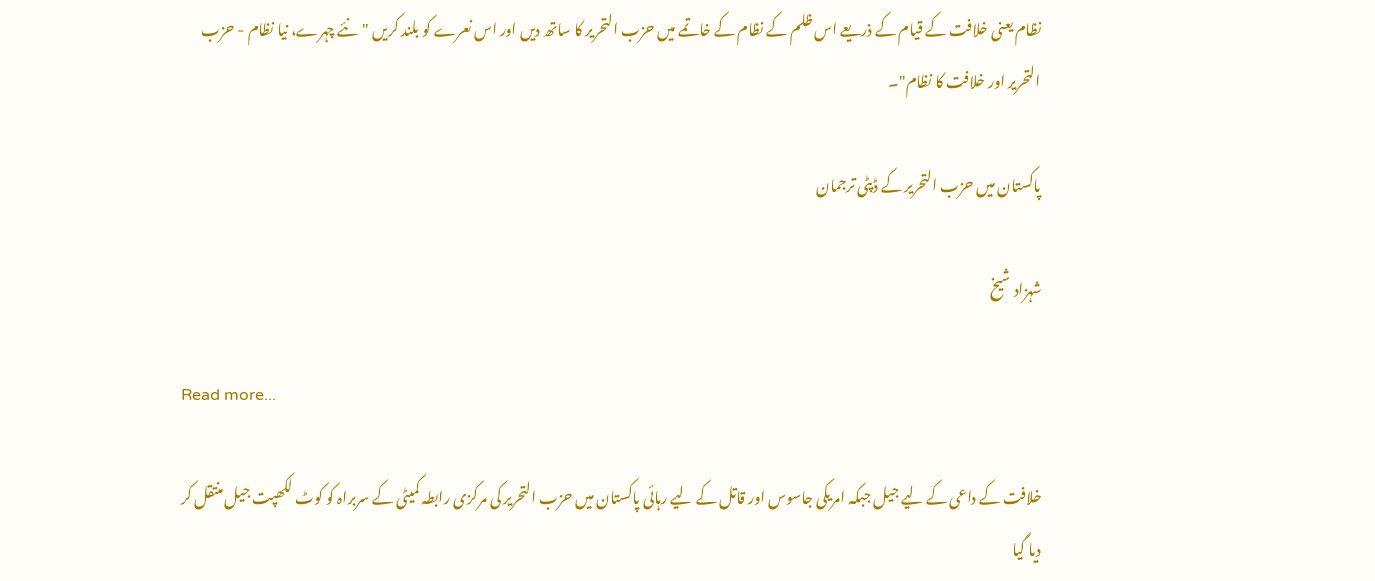نظام یعنی خلافت کے قیام کے ذریعے اس ظلم کے نظام کے خاتمے میں حزب التحریر کا ساتھ دیں اور اس نعرے کو بلند کریں "نئے چہرے، نیا نظام - حزب التحریر اور خلافت کا نظام"۔

پاکستان میں حزب التحریر کے ڈپٹی ترجمان

شہزاد شیخ

Read more...

خلافت کے داعی کے لیے جیل جبکہ امریکی جاسوس اور قاتل کے لیے رہائی پاکستان میں حزب التحریر کی مرکزی رابطہ کمیٹی کے سربراہ کو کوٹ لکھپت جیل منتقل کر دیا گیا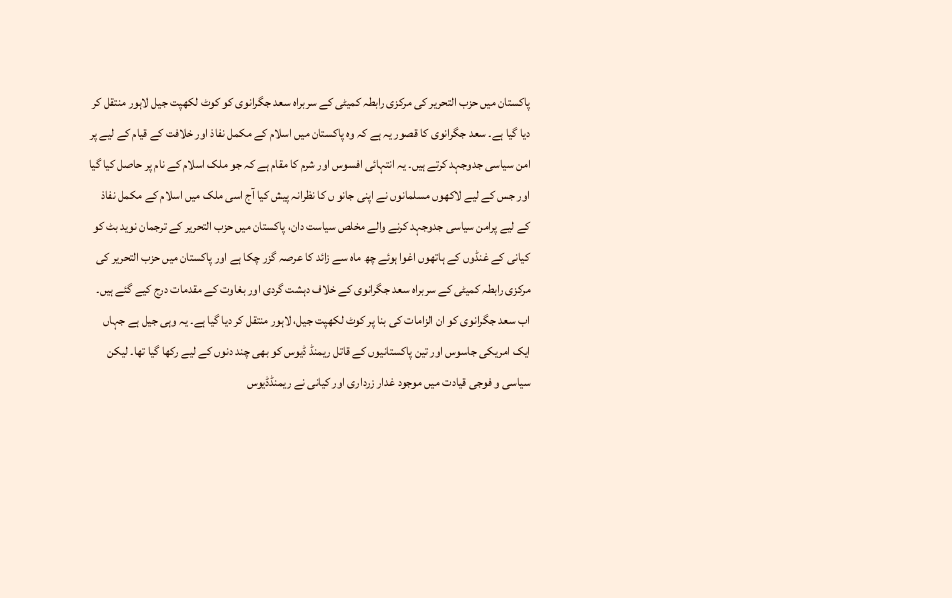پاکستان میں حزب التحریر کی مرکزی رابطہ کمیٹی کے سربراہ سعد جگرانوی کو کوٹ لکھپت جیل لاہور منتقل کر دیا گیا ہے۔ سعد جگرانوی کا قصور یہ ہے کہ وہ پاکستان میں اسلام کے مکمل نفاذ اور خلافت کے قیام کے لیے پر امن سیاسی جدوجہد کرتے ہیں۔ یہ انتہائی افسوس اور شرم کا مقام ہے کہ جو ملک اسلام کے نام پر حاصل کیا گیا اور جس کے لیے لاکھوں مسلمانوں نے اپنی جانو ں کا نظرانہ پیش کیا آج اسی ملک میں اسلام کے مکمل نفاذ کے لیے پرامن سیاسی جدوجہد کرنے والے مخلص سیاست دان، پاکستان میں حزب التحریر کے ترجمان نوید بٹ کو کیانی کے غنڈوں کے ہاتھوں اغوا ہوئے چھ ماہ سے زائد کا عرصہ گزر چکا ہے اور پاکستان میں حزب التحریر کی مرکزی رابطہ کمیٹی کے سربراہ سعد جگرانوی کے خلاف دہشت گردی اور بغاوت کے مقدمات درج کیے گئے ہیں۔ اب سعد جگرانوی کو ان الزامات کی بنا پر کوٹ لکھپت جیل، لاہور منتقل کر دیا گیا ہے۔ یہ وہی جیل ہے جہاں ایک امریکی جاسوس اور تین پاکستانیوں کے قاتل ریمنڈ ڈیوس کو بھی چند دنوں کے لیے رکھا گیا تھا۔ لیکن سیاسی و فوجی قیادت میں موجود غدار زرداری اور کیانی نے ریمنڈڈیوس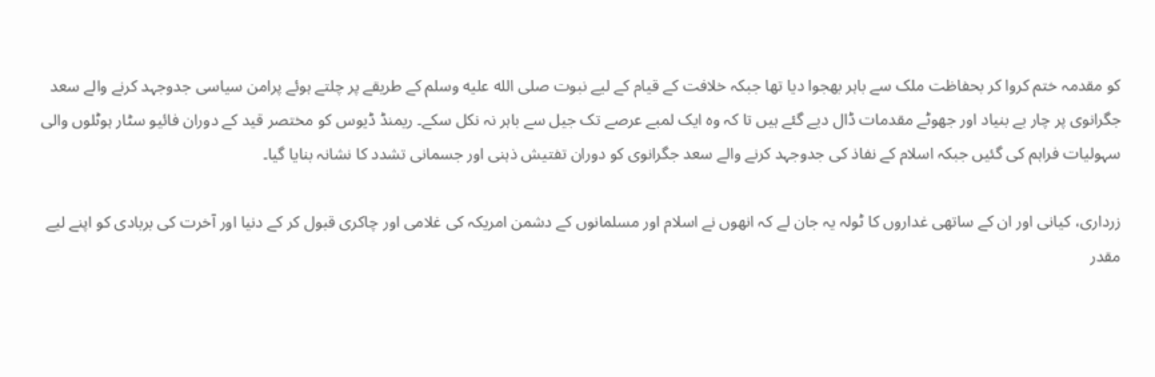کو مقدمہ ختم کروا کر بحفاظت ملک سے باہر بھجوا دیا تھا جبکہ خلافت کے قیام کے لیے نبوت صلى الله عليه وسلم کے طریقے پر چلتے ہوئے پرامن سیاسی جدوجہد کرنے والے سعد جگرانوی پر چار بے بنیاد اور جھوٹے مقدمات ڈال دیے گئے ہیں تا کہ وہ ایک لمبے عرصے تک جیل سے باہر نہ نکل سکے۔ ریمنڈ ڈیوس کو مختصر قید کے دوران فائیو سٹار ہوٹلوں والی سہولیات فراہم کی گئیں جبکہ اسلام کے نفاذ کی جدوجہد کرنے والے سعد جگرانوی کو دوران تفتیش ذہنی اور جسمانی تشدد کا نشانہ بنایا گیا۔

زرداری، کیانی اور ان کے ساتھی غداروں کا ٹولہ یہ جان لے کہ انھوں نے اسلام اور مسلمانوں کے دشمن امریکہ کی غلامی اور چاکری قبول کر کے دنیا اور آخرت کی بربادی کو اپنے لیے مقدر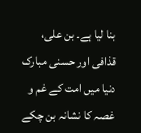بنا لیا ہے۔ بن علی، قذافی اور حسنی مبارک دنیا میں امت کے غم و غصہ کا نشانہ بن چکے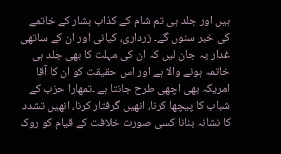ہیں اور جلد ہی تم شام کے کذاب بشار کے خاتمے کی خبر سنوں گے۔ زرداری، کیانی اور ان کے ساتھی غدار یہ جان لیں کہ ان کی مہلت کا بھی جلد ہی خاتمہ ہونے والا ہے اور اس حقیقت کو ان کا آقا امریکہ بھی اچھی طرح جانتا ہے ۔تمھارا حزب کے شباب کا پیچھا کرنا، انھیں گرفتار کرنا، انھیں تشدد کا نشانہ بنانا کسی صورت خلافت کے قیام کو روک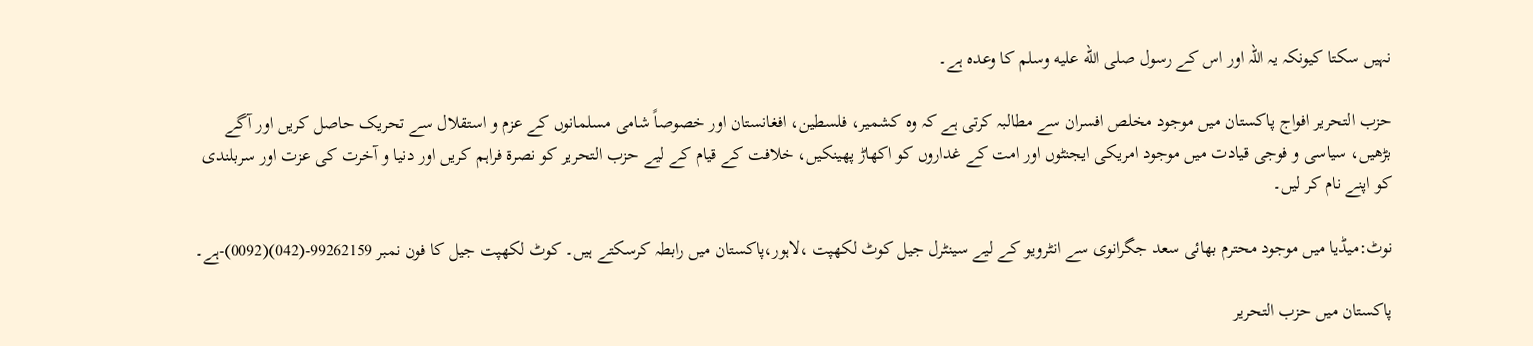نہیں سکتا کیونکہ یہ اللہ اور اس کے رسول صلى الله عليه وسلم کا وعدہ ہے۔

حزب التحریر افواج پاکستان میں موجود مخلص افسران سے مطالبہ کرتی ہے کہ وہ کشمیر، فلسطین، افغانستان اور خصوصاً شامی مسلمانوں کے عزم و استقلال سے تحریک حاصل کریں اور آگے بڑھیں، سیاسی و فوجی قیادت میں موجود امریکی ایجنٹوں اور امت کے غداروں کو اکھاڑ پھینکیں، خلافت کے قیام کے لیے حزب التحریر کو نصرة فراہم کریں اور دنیا و آخرت کی عزت اور سربلندی کو اپنے نام کر لیں۔

نوٹ:میڈیا میں موجود محترم بھائی سعد جگرانوی سے انٹرویو کے لیے سینٹرل جیل کوٹ لکھپت ،لاہور،پاکستان میں رابطہ کرسکتے ہیں۔ کوٹ لکھپت جیل کا فون نمبر 99262159-(042)(0092)-ہے۔

پاکستان میں حزب التحریر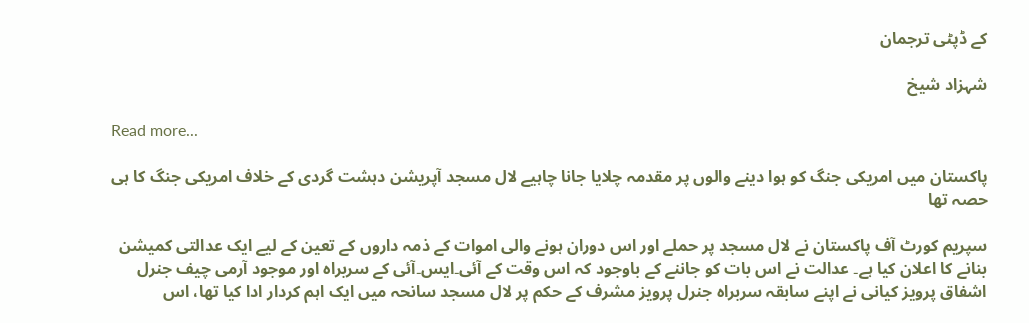کے ڈپٹی ترجمان

شہزاد شیخ

Read more...

پاکستان میں امریکی جنگ کو ہوا دینے والوں پر مقدمہ چلایا جانا چاہیے لال مسجد آپریشن دہشت گردی کے خلاف امریکی جنگ کا ہی حصہ تھا

سپریم کورٹ آف پاکستان نے لال مسجد پر حملے اور اس دوران ہونے والی اموات کے ذمہ داروں کے تعین کے لیے ایک عدالتی کمیشن بنانے کا اعلان کیا ہے۔ عدالت نے اس بات کو جاننے کے باوجود کہ اس وقت کے آئی۔ایس۔آئی کے سربراہ اور موجود آرمی چیف جنرل اشفاق پرویز کیانی نے اپنے سابقہ سربراہ جنرل پرویز مشرف کے حکم پر لال مسجد سانحہ میں ایک اہم کردار ادا کیا تھا، اس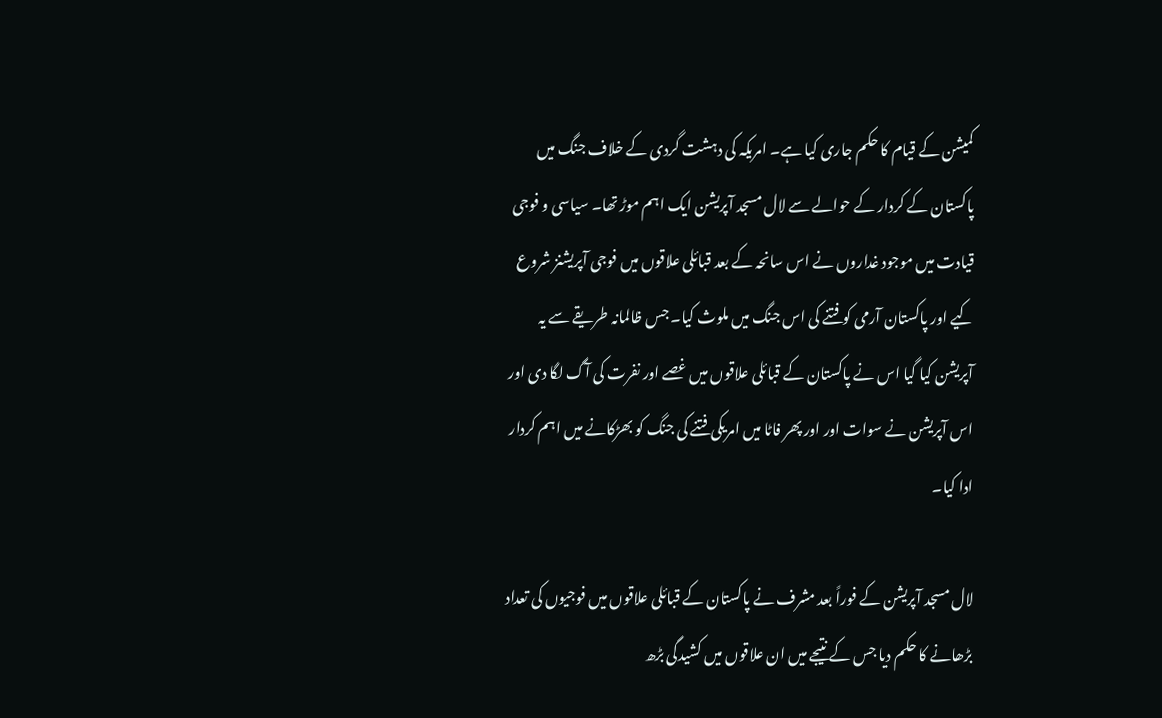کمیشن کے قیام کا حکم جاری کیا ہے۔ امریکہ کی دہشت گردی کے خلاف جنگ میں پاکستان کے کردار کے حوالے سے لال مسجد آپریشن ایک اہم موڑ تھا۔ سیاسی و فوجی قیادت میں موجود غداروں نے اس سانحہ کے بعد قبائلی علاقوں میں فوجی آپریشنز شروع کیے اور پاکستان آرمی کو فتنے کی اس جنگ میں ملوث کیا۔ جس ظالمانہ طریقے سے یہ آپریشن کیا گیا اس نے پاکستان کے قبائلی علاقوں میں غصے اور نفرت کی آگ لگا دی اور اس آپریشن نے سوات اور اور پھر فاٹا میں امریکی فتنے کی جنگ کو بھڑکانے میں اہم کردار ادا کیا۔

لال مسجد آپریشن کے فوراً بعد مشرف نے پاکستان کے قبائلی علاقوں میں فوجیوں کی تعداد بڑھانے کا حکم دیا جس کے نتیجے میں ان علاقوں میں کشیدگی بڑھ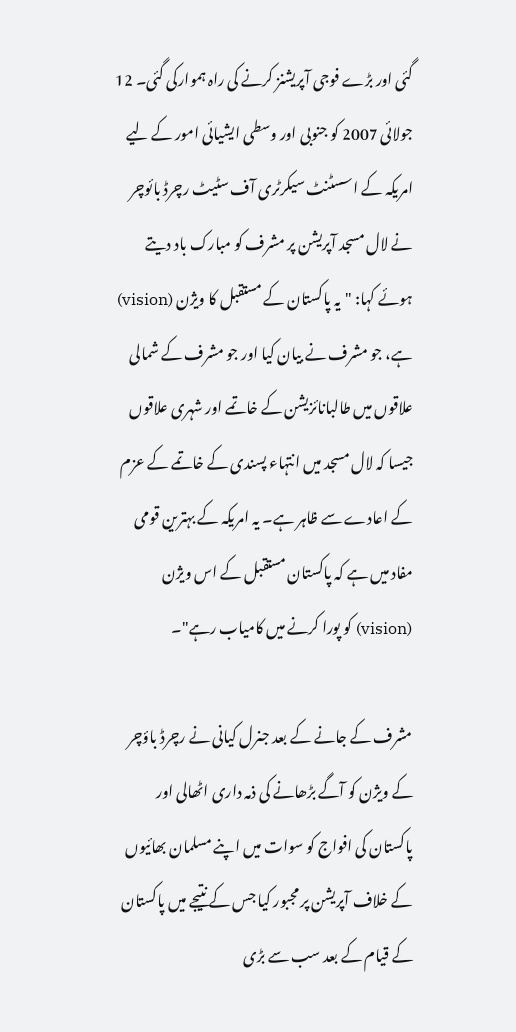گئی اور بڑے فوجی آپریشنز کرنے کی راہ ہموارکی گئی۔ 12 جولائی 2007 کو جنوبی اور وسطی ایشیائی امور کے لیے امریکہ کے اسسٹنٹ سیکرٹری آف سٹیٹ رچرڈ بائوچر نے لال مسجد آپریشن پر مشرف کو مبارک باد دیتے ہوئے کہا: "یہ پاکستان کے مستقبل کا ویژن (vision) ہے، جو مشرف نے بیان کیا اور جو مشرف کے شمالی علاقوں میں طالبانائزیشن کے خاتمے اور شہری علاقوں جیسا کہ لال مسجد میں انتہاء پسندی کے خاتمے کے عزم کے اعادے سے ظاہر ہے۔ یہ امریکہ کے بہترین قومی مفاد میں ہے کہ پاکستان مستقبل کے اس ویژن (vision) کو پورا کرنے میں کامیاب رہے"۔

مشرف کے جانے کے بعد جنرل کیانی نے رچرڈ باؤچر کے ویژن کو آگے بڑھانے کی ذمہ داری اٹھالی اور پاکستان کی افواج کو سوات میں اپنے مسلمان بھائیوں کے خلاف آپریشن پر مجبور کیا جس کے نتیجے میں پاکستان کے قیام کے بعد سب سے بڑی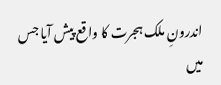اندرونِ ملک ہجرت کا واقع پیش آیا جس میں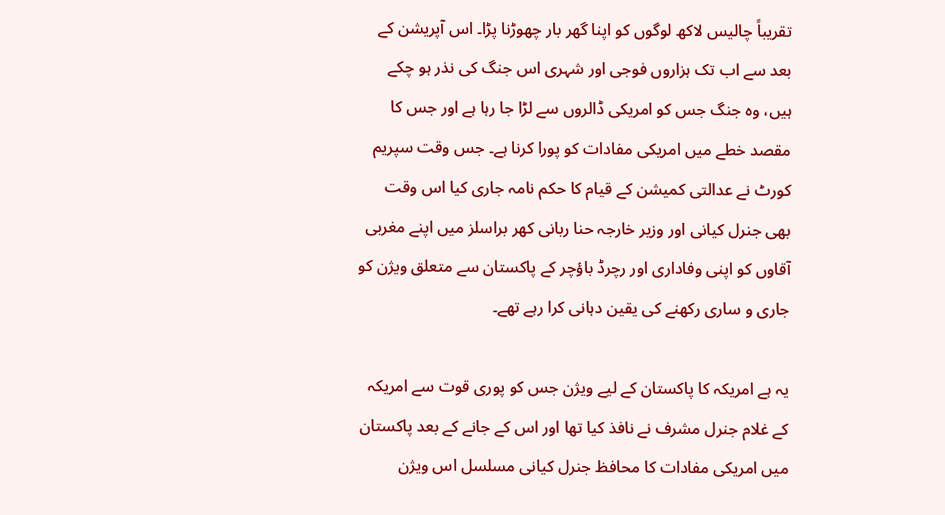تقریباً چالیس لاکھ لوگوں کو اپنا گھر بار چھوڑنا پڑا۔ اس آپریشن کے بعد سے اب تک ہزاروں فوجی اور شہری اس جنگ کی نذر ہو چکے ہیں، وہ جنگ جس کو امریکی ڈالروں سے لڑا جا رہا ہے اور جس کا مقصد خطے میں امریکی مفادات کو پورا کرنا ہے۔ جس وقت سپریم کورٹ نے عدالتی کمیشن کے قیام کا حکم نامہ جاری کیا اس وقت بھی جنرل کیانی اور وزیر خارجہ حنا ربانی کھر براسلز میں اپنے مغربی آقاوں کو اپنی وفاداری اور رچرڈ باؤچر کے پاکستان سے متعلق ویژن کو جاری و ساری رکھنے کی یقین دہانی کرا رہے تھے۔

یہ ہے امریکہ کا پاکستان کے لیے ویژن جس کو پوری قوت سے امریکہ کے غلام جنرل مشرف نے نافذ کیا تھا اور اس کے جانے کے بعد پاکستان میں امریکی مفادات کا محافظ جنرل کیانی مسلسل اس ویژن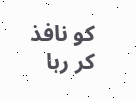کو نافذ کر رہا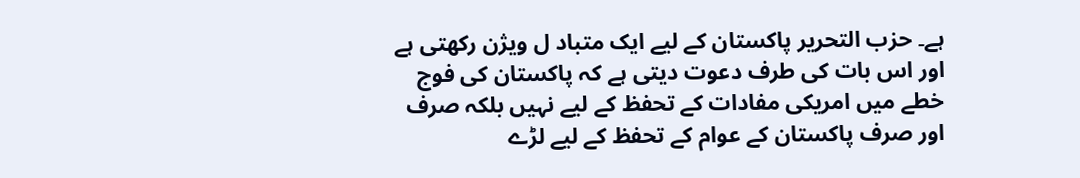ہے۔ حزب التحریر پاکستان کے لیے ایک متباد ل ویژن رکھتی ہے اور اس بات کی طرف دعوت دیتی ہے کہ پاکستان کی فوج خطے میں امریکی مفادات کے تحفظ کے لیے نہیں بلکہ صرف اور صرف پاکستان کے عوام کے تحفظ کے لیے لڑے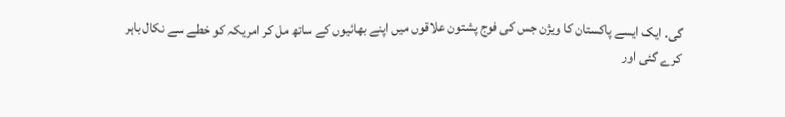گی۔ ایک ایسے پاکستان کا ویژن جس کی فوج پشتون علاقوں میں اپنے بھائیوں کے ساتھ مل کر امریکہ کو خطے سے نکال باہر کرے گئی اور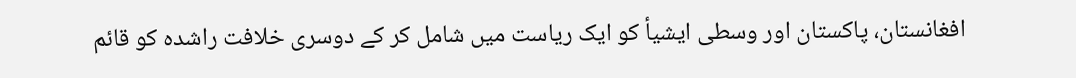افغانستان، پاکستان اور وسطی ایشیأ کو ایک ریاست میں شامل کر کے دوسری خلافت راشدہ کو قائم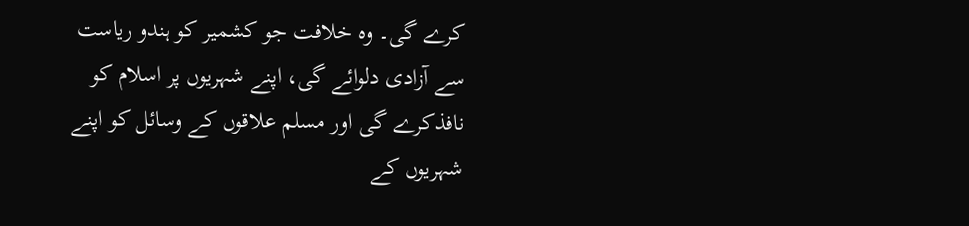کرے گی۔ وہ خلافت جو کشمیر کو ہندو ریاست سے آزادی دلوائے گی، اپنے شہریوں پر اسلام کو نافذکرے گی اور مسلم علاقوں کے وسائل کو اپنے شہریوں کے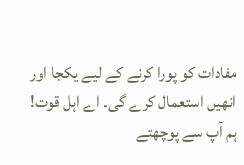مفادات کو پورا کرنے کے لیے یکجا اور انھیں استعمال کرے گی۔ اے اہل قوت! ہم آپ سے پوچھتے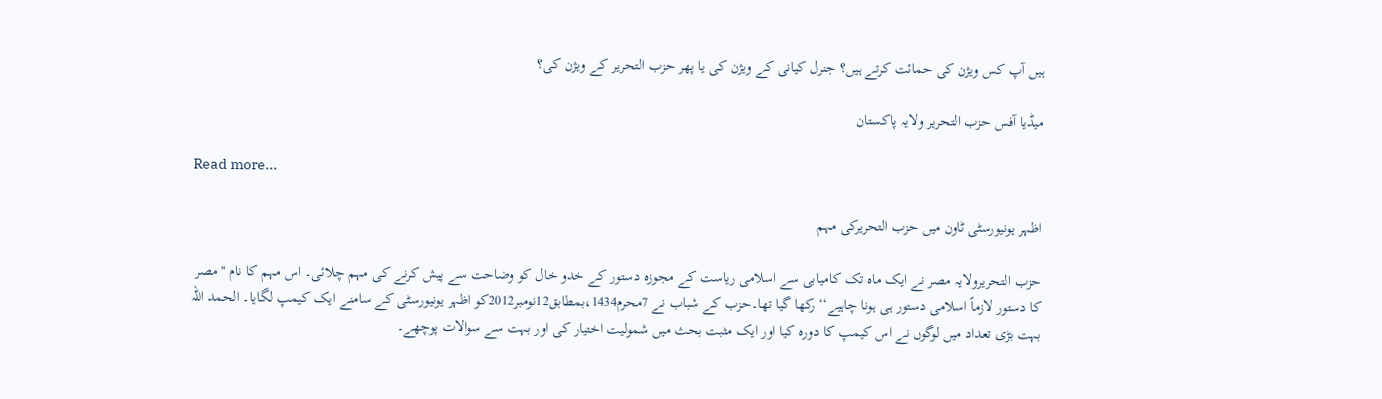ہیں آپ کس ویژن کی حمائت کرتے ہیں؟ جنرل کیانی کے ویژن کی یا پھر حزب التحریر کے ویژن کی؟

میڈیا آفس حزب التحریر ولایہ پاکستان

Read more...

اظہر یونیورسٹی ٹاون میں حزب التحریرکی مہم

حزب التحریرولایہ مصر نے ایک ماہ تک کامیابی سے اسلامی ریاست کے مجوزہ دستور کے خدو خال کو وضاحت سے پیش کرنے کی مہم چلائی۔ اس مہم کا نام ''مصر کا دستور لازماً اسلامی دستور ہی ہونا چاہیے‘‘ رکھا گیا تھا۔حزب کے شباب نے 7محرم1434،بمطابق12نومبر2012کو اظہر یونیورسٹی کے سامنے ایک کیمپ لگایا۔ الحمد اللہ بہت بڑی تعداد میں لوگوں نے اس کیمپ کا دورہ کیا اور ایک مثبت بحث میں شمولیت اختیار کی اور بہت سے سوالات پوچھے۔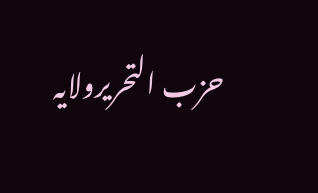حزب التحریرولایہ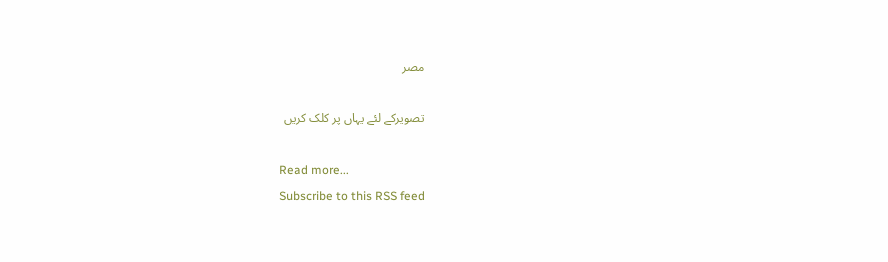مصر

تصویرکے لئے یہاں پر کلک کریں

Read more...
Subscribe to this RSS feed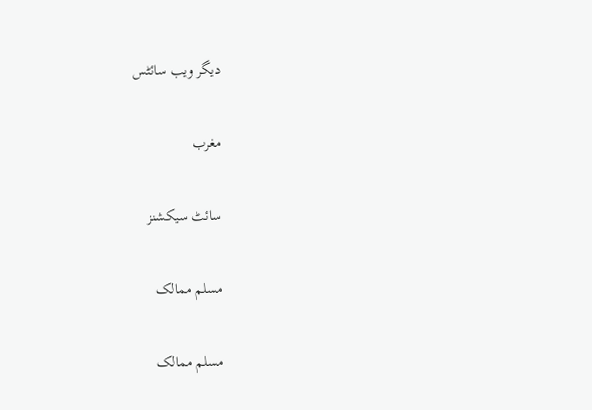دیگر ویب سائٹس

مغرب

سائٹ سیکشنز

مسلم ممالک

مسلم ممالک